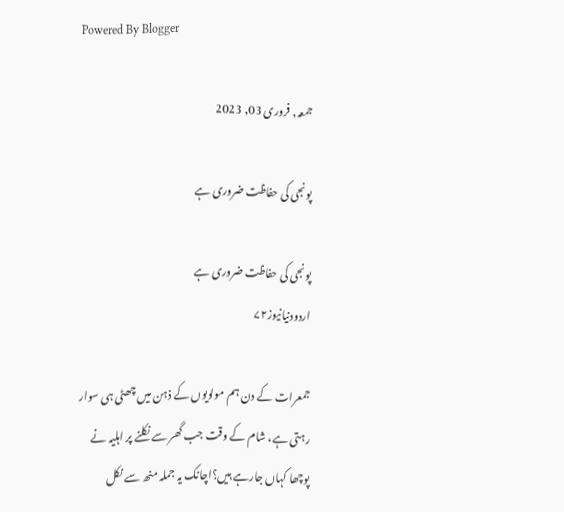Powered By Blogger

جمعہ, فروری 03, 2023

پونجی کی حفاظت ضروری ہے

پونجی کی حفاظت ضروری ہے
اردودنیانیوز۷۲

جمعرات کے دن ہم مولویوں کے ذہن میں چھٹی ہی سوار رہتی ہے، شام کے وقت جب گھر سے نکلنے پر اہلیہ نے پوچھا کہاں جارہے ہیں؟اچانک یہ جملہ منھ سے نکل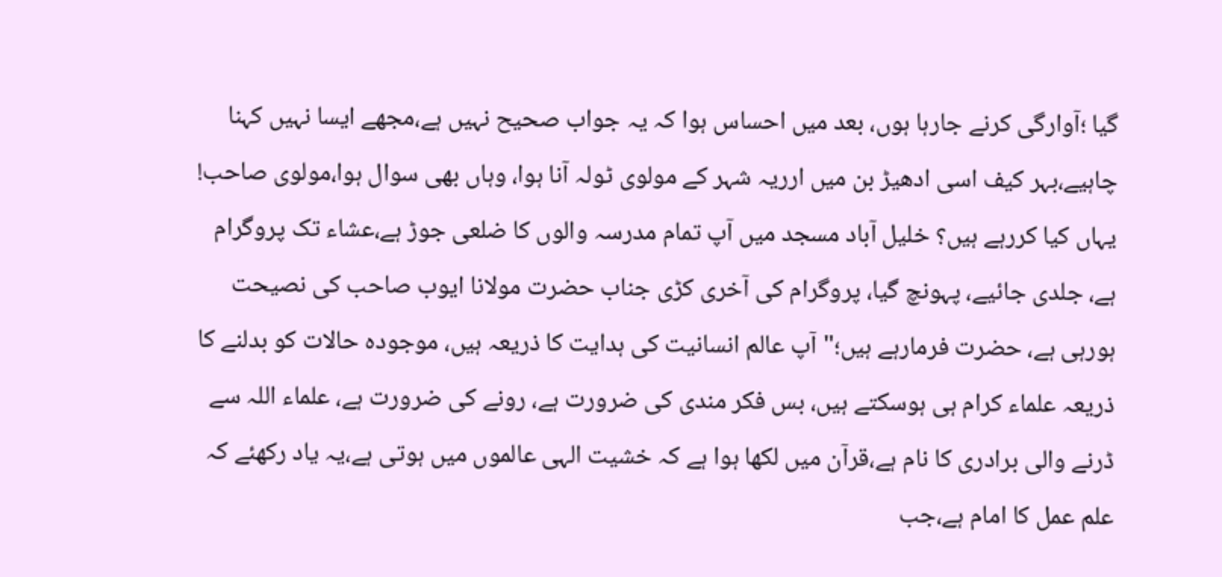گیا ؛آوارگی کرنے جارہا ہوں، بعد میں احساس ہوا کہ یہ جواب صحیح نہیں ہے،مجھے ایسا نہیں کہنا چاہیے،بہر کیف اسی ادھیڑ بن میں ارریہ شہر کے مولوی ٹولہ آنا ہوا، وہاں بھی سوال ہوا،مولوی صاحب! یہاں کیا کررہے ہیں؟ خلیل آباد مسجد میں آپ تمام مدرسہ والوں کا ضلعی جوڑ ہے،عشاء تک پروگرام ہے، جلدی جائیے، پہونچ گیا، پروگرام کی آخری کڑی جناب حضرت مولانا ایوب صاحب کی نصیحت ہورہی ہے، حضرت فرمارہے ہیں؛"آپ عالم انسانیت کی ہدایت کا ذریعہ ہیں، موجودہ حالات کو بدلنے کا ذریعہ علماء کرام ہی ہوسکتے ہیں، بس فکر مندی کی ضرورت ہے، رونے کی ضرورت ہے، علماء اللہ سے ڈرنے والی برادری کا نام ہے،قرآن میں لکھا ہوا ہے کہ خشیت الہی عالموں میں ہوتی ہے،یہ یاد رکھئے کہ علم عمل کا امام ہے،جب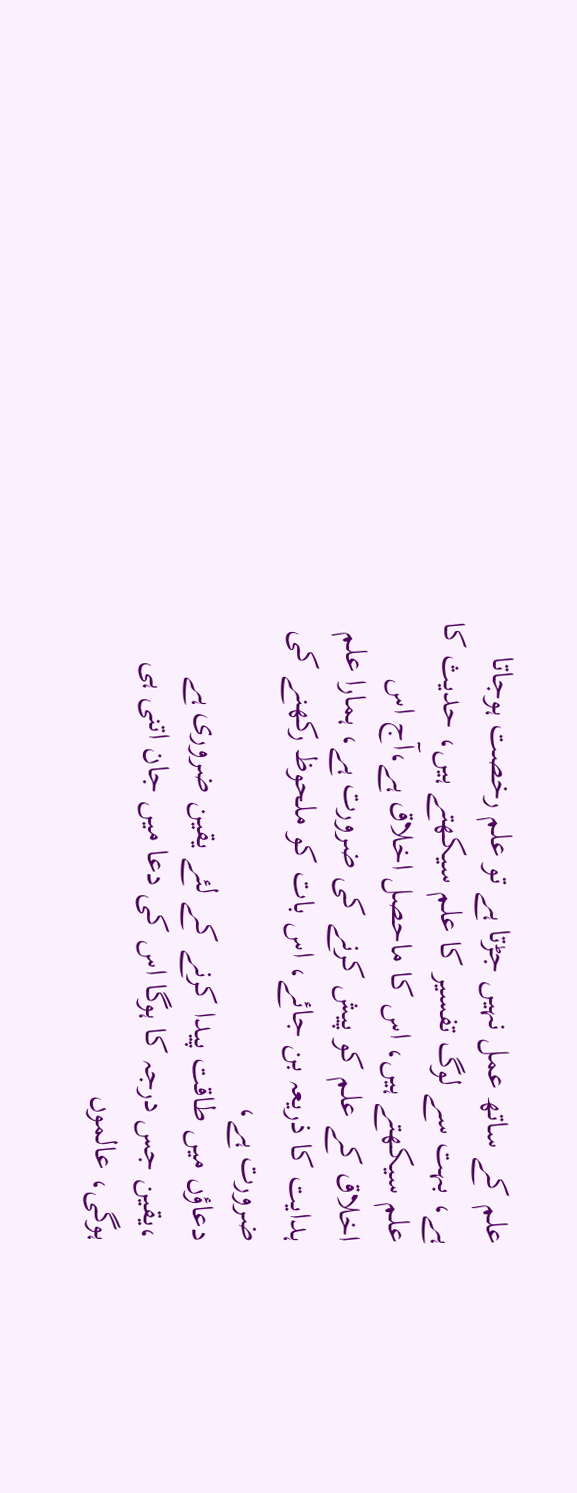علم کے ساتھ عمل نہیں جڑتا ہے تو علم رخصت ہوجاتا ہے، بہت سے لوگ تفسیر کا علم سیکھتے ہیں، حدیث کا علم سیکھتے ہیں، اس کا ماحصل اخلاق ہے،آج اس اخلاق کے علم کو پیش کرنے کی ضرورت ہے، ہمارا علم ہدایت کا ذریعہ بن جائے، اس بات کو ملحوظ رکھنے کی ضرورت ہے،
دعاؤں میں طاقت پیدا کرنے کے لئے یقین ضروری ہے ،یقین جس درجہ کا ہوگا اس کی دعا میں جان اتنی ہی ہوگی، عالموں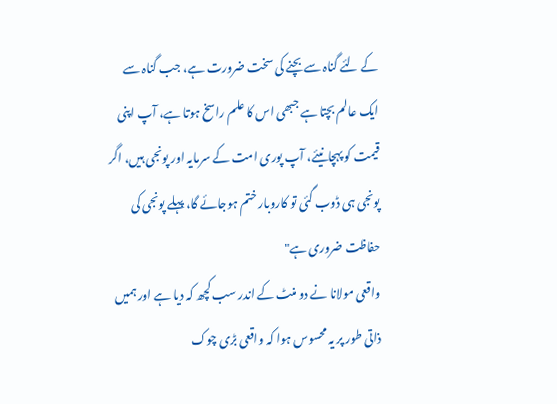کے لئے گناہ سے بچنے کی سخت ضرورت ہے، جب گناہ سے ایک عالم بچتا ہے جبھی اس کا علم راسخ ہوتا ہے، آپ اپنی قیمت کو پہچانیئے، آپ پوری امت کے سرمایہ اور پونجی ہیں، اگر پونجی ہی ڈوب گئی تو کاروبار ختم ہوجائے گا، پہلے پونجی کی حفاظت ضروری ہے"
واقعی مولانا نے دو منٹ کے اندر سب کچھ کہ دیا ہے اور ہمیں ذاتی طور پر یہ محسوس ہوا کہ واقعی بڑی چوک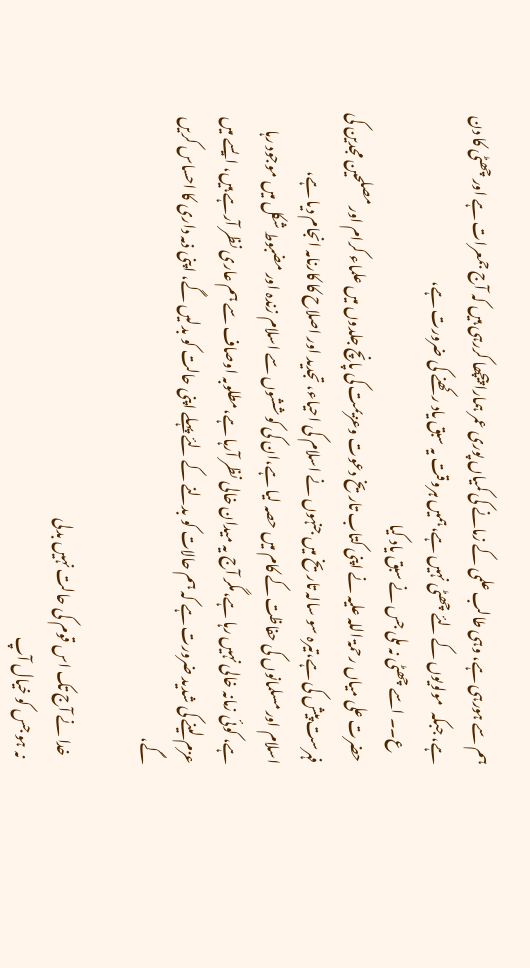ہم سے ہورہی ہے، وہی طالب علمی کے زمانے کی کمیاں پوری عمر ہمارا پیچھا کررہی ہیں کہ آج جمعرات ہے اور چھٹی کا دن ہے، جبکہ  مولویوں کے لئے چھٹی نہیں ہے،ہمیں ہروقت یہ سبق یاد رکھنے کی ضرورت ہے،
    ع۔۔ اسے چھٹی نہ ملی جس نے سبق یاد کیا
 حضرت علی میاں رحمۃ اللہ علیہ نے اپنی کتاب تاریخ دعوت وعزیمت کی پانچ جلدوں میں علماء کرام اور مصلحین مجدین کی فہرست پیش کی ہے،تیرہ سو سالہ تاریخ میں جنہوں نے اسلام کی احیاء، تجدید اور اصلاح کا کارنامہ انجام دیا ہے،
اسلام اور مسلمانوں کی حفاظت کے کام میں حصہ لیا ہے،ان کی کوششوں سے اسلام زندہ اور مضبوط شکل میں موجود رہا ہے، کوئی زمانہ خالی نہیں رہا ہے،مگر آج یہ میدان خالی نظر آرہا ہے،مطلوبہ اوصاف سے ہم عاری نظر آرہے ہیں، ایسے میں عزم لینے کی شدید ضرورت ہے کہ ہم حالات کو بدلنے کے لئے پہلے اپنی حالت کو بدلیں گے، اپنی ذمہ داری کا احساس کریں گے،

   خدا نے آج تک اس قوم کی حالت نہیں بدلی
  نہ ہو جس کو خیال آپ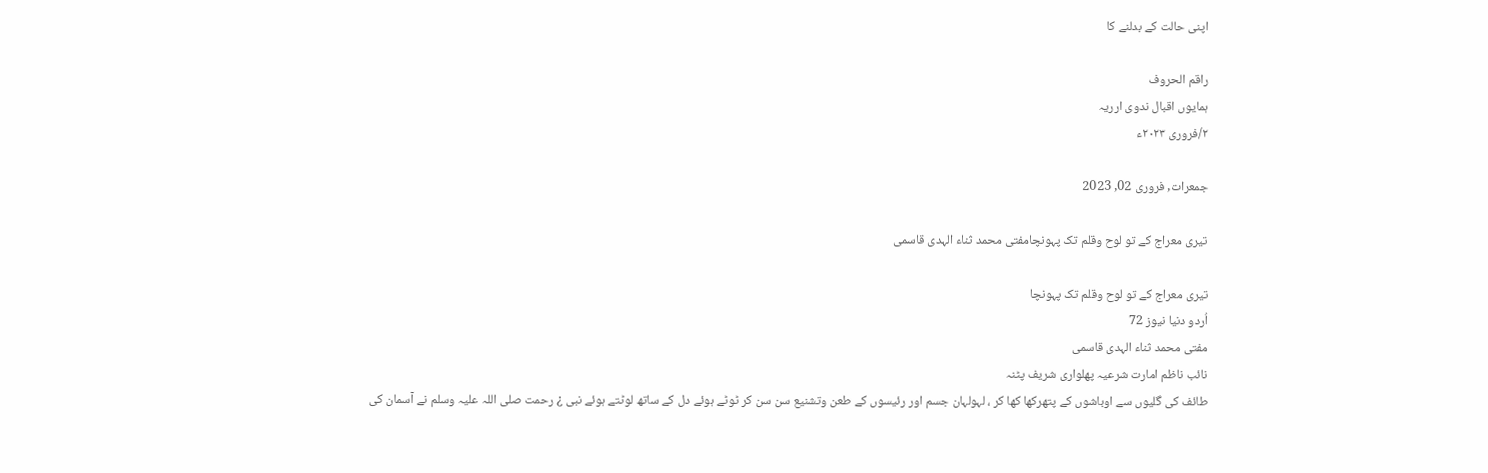اپنی حالت کے بدلنے کا

راقم الحروف
ہمایوں اقبال ندوی ارریہ
۲/فروری ۲۰۲۳ء

جمعرات, فروری 02, 2023

تیری معراج کے تو لوح وقلم تک پہونچامفتی محمد ثناء الہدی قاسمی

تیری معراج کے تو لوح وقلم تک پہونچا
اُردو دنیا نیوز 72
مفتی محمد ثناء الہدی قاسمی
نائب ناظم امارت شرعیہ پھلواری شریف پٹنہ
طائف کی گلیوں سے اوباشوں کے پتھرکھا کھا کر ، لہولہان جسم اور رئیسوں کے طعن وتشنیع سن سن کر ٹوٹے ہوئے دل کے ساتھ لوٹتے ہوئے نبی ¿ رحمت صلی اللہ علیہ وسلم نے آسمان کی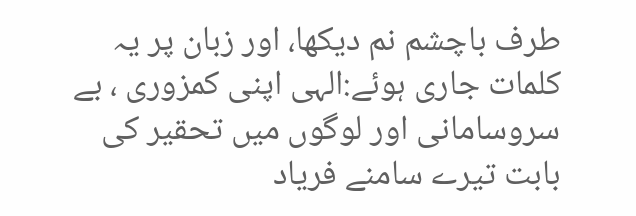طرف باچشم نم دیکھا، اور زبان پر یہ کلمات جاری ہوئے:الہی اپنی کمزوری ، بے سروسامانی اور لوگوں میں تحقیر کی بابت تیرے سامنے فریاد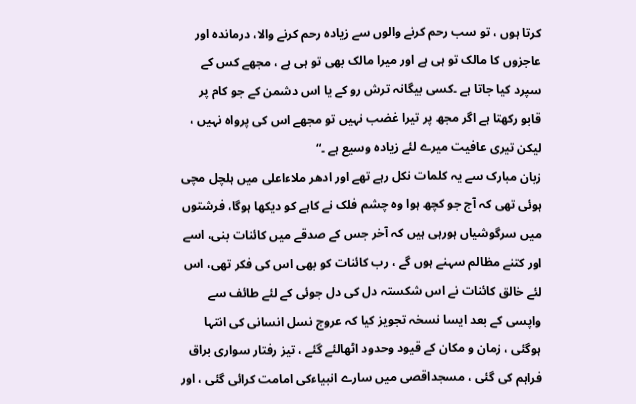کرتا ہوں ، تو سب رحم کرنے والوں سے زیادہ رحم کرنے والا، درماندہ اور عاجزوں کا مالک تو ہی ہے اور میرا مالک بھی تو ہی ہے ، مجھے کس کے سپرد کیا جاتا ہے ۔کسی بیگانہ ترش رو کے یا اس دشمن کے جو کام پر قابو رکھتا ہے اگر مجھ پر تیرا غضب نہیں تو مجھے اس کی پرواہ نہیں ، لیکن تیری عافیت میرے لئے زیادہ وسیع ہے ۔“
زبان مبارک سے یہ کلمات نکل رہے تھے اور ادھر ملاءاعلی میں ہلچل مچی ہوئی تھی کہ آج جو کچھ ہوا وہ چشم فلک نے کاہے کو دیکھا ہوگا، فرشتوں میں سرگوشیاں ہورہی ہیں کہ آخر جس کے صدقے میں کائنات بنی، اسے اور کتنے مظالم سہنے ہوں گے ، رب کائنات کو بھی اس کی فکر تھی، اس لئے خالق کائنات نے اس شکستہ دل کی دل جوئی کے لئے طائف سے واپسی کے بعد ایسا نسخہ تجویز کیا کہ عروج نسل انسانی کی انتہا ہوگئی ، زمان و مکان کے قیود وحدود اٹھالئے گئے ، تیز رفتار سواری براق فراہم کی گئی ، مسجداقصی میں سارے انبیاءکی امامت کرائی گئی ، اور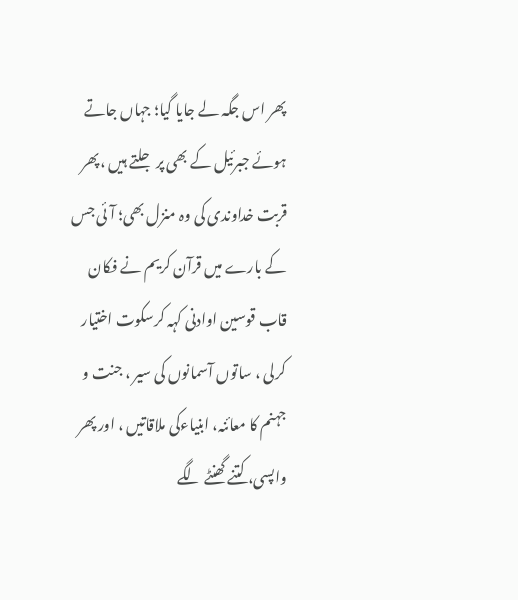پھر اس جگہ لے جایا گیا؛ جہاں جاتے ہوئے جبرئیل کے بھی پر جلتے ہیں ،پھر قربت خداوندی کی وہ منزل بھی؛ آئی جس کے بارے میں قرآن کریم نے فکان قاب قوسین اوادنی کہہ کرسکوت اختیار کرلی ، ساتوں آسمانوں کی سیر ، جنت و جہنم کا معائنہ، ابنیاءکی ملاقاتیں ، اور پھر واپسی، کتنے گھنٹے لگے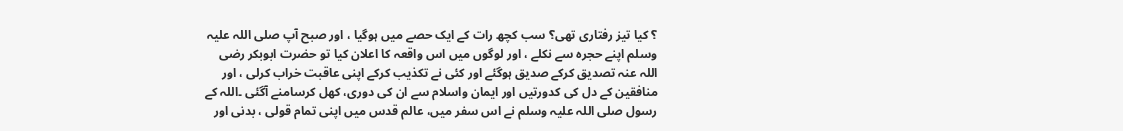؟ کیا تیز رفتاری تھی؟ سب کچھ رات کے ایک حصے میں ہوگیا ، اور صبح آپ صلی اللہ علیہ وسلم اپنے حجرہ سے نکلے ، اور لوگوں میں اس واقعہ کا اعلان کیا تو حضرت ابوبکر رضی اللہ عنہ تصدیق کرکے صدیق ہوگئے اور کئی نے تکذیب کرکے اپنی عاقبت خراب کرلی ، اور منافقین کے دل کی کدورتیں اور ایمان واسلام سے ان کی دوری، کھل کرسامنے آگئی ۔اللہ کے رسول صلی اللہ علیہ وسلم نے اس سفر میں، عالم قدس میں اپنی تمام قولی ، بدنی اور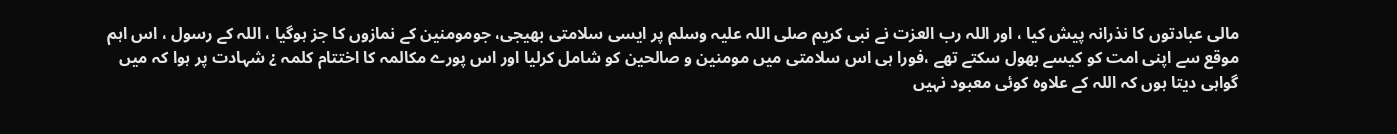مالی عبادتوں کا نذرانہ پیش کیا ، اور اللہ رب العزت نے نبی کریم صلی اللہ علیہ وسلم پر ایسی سلامتی بھیجی، جومومنین کے نمازوں کا جز ہوگیا ، اللہ کے رسول ، اس اہم موقع سے اپنی امت کو کیسے بھول سکتے تھے ،فورا ہی اس سلامتی میں مومنین و صالحین کو شامل کرلیا اور اس پورے مکالمہ کا اختتام کلمہ ¿ شہادت پر ہوا کہ میں گواہی دیتا ہوں کہ اللہ کے علاوہ کوئی معبود نہیں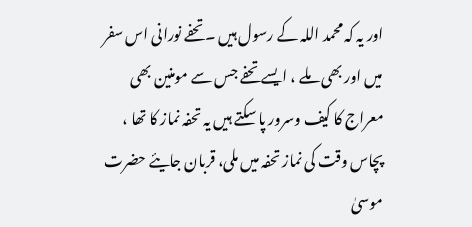اور یہ کہ محمد اللہ کے رسول ہیں ۔تحفے نورانی اس سفر میں اور بھی ملے ، ایسے تحفے جس سے مومنین بھی معراج کا کیف وسرور پا سکتے ہیں یہ تحفہ نماز کا تھا ، پچاس وقت کی نماز تحفہ میں ملی، قربان جایئے حضرت موسیٰ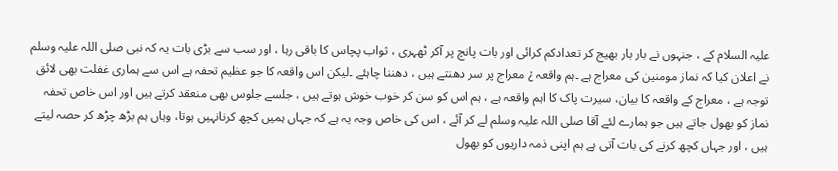علیہ السلام کے ، جنہوں نے بار بار بھیج کر تعدادکم کرائی اور بات پانچ پر آکر ٹھہری ، ثواب پچاس کا باقی رہا ، اور سب سے بڑی بات یہ کہ نبی صلی اللہ علیہ وسلم نے اعلان کیا کہ نماز مومنین کی معراج ہے ۔ہم واقعہ ¿ معراج پر سر دھنتے ہیں ، دھننا چاہئے ۔لیکن اس واقعہ کا جو عظیم تحفہ ہے اس سے ہماری غفلت بھی لائق توجہ ہے ، معراج کے واقعہ کا بیان، سیرت پاک کا اہم واقعہ ہے ، ہم اس کو سن کر خوب خوش ہوتے ہیں ، جلسے جلوس بھی منعقد کرتے ہیں اور اس خاص تحفہ نماز کو بھول جاتے ہیں جو ہمارے لئے آقا صلی اللہ علیہ وسلم لے کر آئے ، اس کی خاص وجہ یہ ہے کہ جہاں ہمیں کچھ کرنانہیں ہوتا، وہاں ہم بڑھ چڑھ کر حصہ لیتے ہیں ، اور جہاں کچھ کرنے کی بات آتی ہے ہم اپنی ذمہ داریوں کو بھول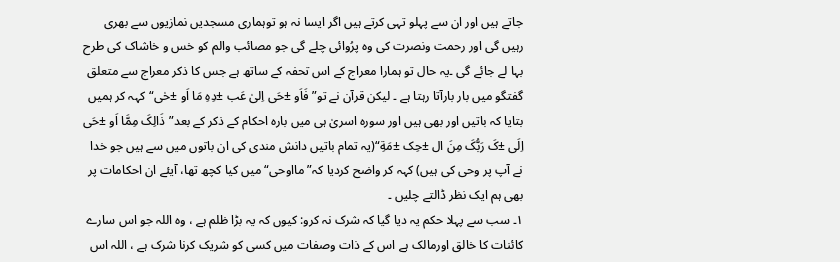جاتے ہیں اور ان سے پہلو تہی کرتے ہیں اگر ایسا نہ ہو توہماری مسجدیں نمازیوں سے بھری رہیں گی اور رحمت ونصرت کی وہ پرُوائی چلے گی جو مصائب والم کو خس و خاشاک کی طرح بہا لے جائے گی ۔یہ حال تو ہمارا معراج کے اس تحفہ کے ساتھ ہے جس کا ذکر معراج سے متعلق گفتگو میں بار بارآتا رہتا ہے ۔ لیکن قرآن نے تو”فَاَو ±حَی اِلیٰ عَب ±دِہِ مَا اَو ±حٰی“کہہ کر ہمیں بتایا کہ باتیں اور بھی ہیں اور سورہ اسریٰ ہی میں بارہ احکام کے ذکر کے بعد”ذَالِکَ مِمَّا اَو ±حَی اِلَی ±کَ رَبُّکَ مِنَ ال ±حِک ±مَةِ“(یہ تمام باتیں دانش مندی کی ان باتوں میں سے ہیں جو خدا نے آپ پر وحی کی ہیں) کہہ کر واضح کردیا کہ”مااوحی“ میں کیا کچھ تھا، آیئے ان احکامات پر بھی ہم ایک نظر ڈالتے چلیں ۔
۱۔ سب سے پہلا حکم یہ دیا گیا کہ شرک نہ کرو: کیوں کہ یہ بڑا ظلم ہے ، وہ اللہ جو اس سارے کائنات کا خالق اورمالک ہے اس کے ذات وصفات میں کسی کو شریک کرنا شرک ہے ، اللہ اس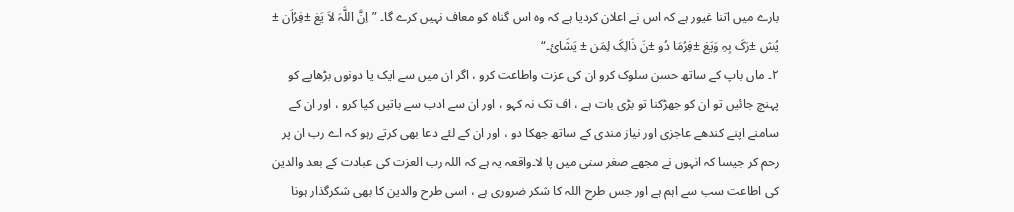بارے میں اتنا غیور ہے کہ اس نے اعلان کردیا ہے کہ وہ اس گناہ کو معاف نہیں کرے گا۔ ”اِنَّ اللَّہَ لاَ یَغ ±فِرُاَن ± یُش ±رَکَ بِہِ وَیَغ ±فِرُمَا دُو ±نَ ذَالِکَ لِمَن ± یَشَائ۔“
۲۔ ماں باپ کے ساتھ حسن سلوک کرو ان کی عزت واطاعت کرو ، اگر ان میں سے ایک یا دونوں بڑھاپے کو پہنچ جائیں تو ان کو جھڑکنا تو بڑی بات ہے ، اف تک نہ کہو ، اور ان سے ادب سے باتیں کیا کرو ، اور ان کے سامنے اپنے کندھے عاجزی اور نیاز مندی کے ساتھ جھکا دو ، اور ان کے لئے دعا بھی کرتے رہو کہ اے رب ان پر رحم کر جیسا کہ انہوں نے مجھے صغر سنی میں پا لا۔واقعہ یہ ہے کہ اللہ رب العزت کی عبادت کے بعد والدین کی اطاعت سب سے اہم ہے اور جس طرح اللہ کا شکر ضروری ہے ، اسی طرح والدین کا بھی شکرگذار ہونا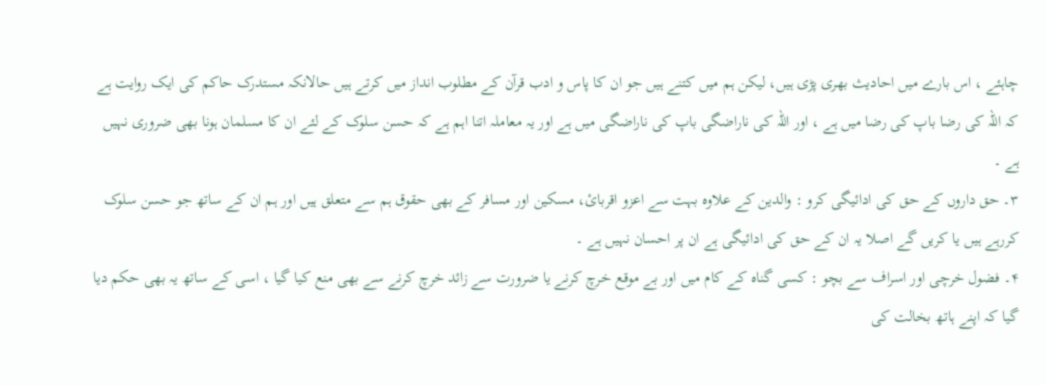چاہئے ، اس بارے میں احادیث بھری پڑی ہیں، لیکن ہم میں کتنے ہیں جو ان کا پاس و ادب قرآن کے مطلوب انداز میں کرتے ہیں حالانکہ مستدرک حاکم کی ایک روایت ہے کہ اللہ کی رضا باپ کی رضا میں ہے ، اور اللہ کی ناراضگی باپ کی ناراضگی میں ہے اور یہ معاملہ اتنا اہم ہے کہ حسن سلوک کے لئے ان کا مسلمان ہونا بھی ضروری نہیں ہے ۔
۳۔ حق داروں کے حق کی ادائیگی کرو : والدین کے علاوہ بہت سے اعزو اقربائ، مسکین اور مسافر کے بھی حقوق ہم سے متعلق ہیں اور ہم ان کے ساتھ جو حسن سلوک کررہے ہیں یا کریں گے اصلا یہ ان کے حق کی ادائیگی ہے ان پر احسان نہیں ہے ۔
۴۔ فضول خرچی اور اسراف سے بچو : کسی گناہ کے کام میں اور بے موقع خرچ کرنے یا ضرورت سے زائد خرچ کرنے سے بھی منع کیا گیا ، اسی کے ساتھ یہ بھی حکم دیا گیا کہ اپنے ہاتھ بخالت کی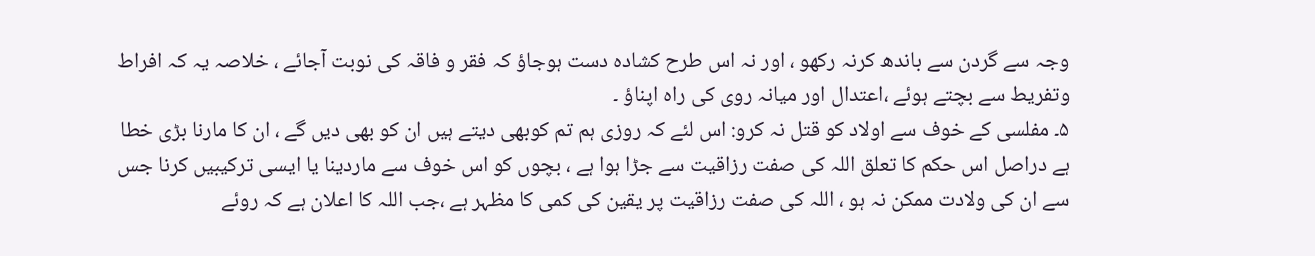وجہ سے گردن سے باندھ کرنہ رکھو ، اور نہ اس طرح کشادہ دست ہوجاؤ کہ فقر و فاقہ کی نوبت آجائے ، خلاصہ یہ کہ افراط وتفریط سے بچتے ہوئے ،اعتدال اور میانہ روی کی راہ اپناؤ ۔
۵۔ مفلسی کے خوف سے اولاد کو قتل نہ کرو: اس لئے کہ روزی ہم تم کوبھی دیتے ہیں ان کو بھی دیں گے ، ان کا مارنا بڑی خطا ہے دراصل اس حکم کا تعلق اللہ کی صفت رزاقیت سے جڑا ہوا ہے ، بچوں کو اس خوف سے ماردینا یا ایسی ترکیبیں کرنا جس سے ان کی ولادت ممکن نہ ہو ، اللہ کی صفت رزاقیت پر یقین کی کمی کا مظہر ہے ،جب اللہ کا اعلان ہے کہ روئے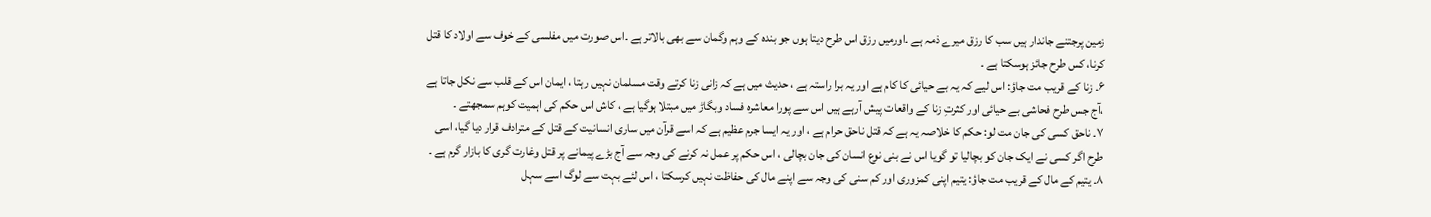زمین پرجتنے جاندار ہیں سب کا رزق میرے ذمہ ہے ۔اورمیں رزق اس طرح دیتا ہوں جو بندہ کے وہم وگمان سے بھی بالاتر ہے ۔اس صورت میں مفلسی کے خوف سے اولاد کا قتل کرنا، کس طرح جائز ہوسکتا ہے ۔
۶۔ زنا کے قریب مت جاؤ: اس لیے کہ یہ بے حیائی کا کام ہے اور یہ برا راستہ ہے ، حدیث میں ہے کہ زانی زنا کرتے وقت مسلمان نہیں رہتا ، ایمان اس کے قلب سے نکل جاتا ہے ،آج جس طرح فحاشی بے حیائی اور کثرتِ زنا کے واقعات پیش آرہے ہیں اس سے پورا معاشرہ فساد وبگاڑ میں مبتلا ہوگیا ہے ، کاش اس حکم کی اہمیت کوہم سمجھتے ۔
۷۔ ناحق کسی کی جان مت لو: حکم کا خلاصہ یہ ہے کہ قتل ناحق حرام ہے ، اور یہ ایسا جرم عظیم ہے کہ اسے قرآن میں ساری انسانیت کے قتل کے مترادف قرار دیا گیا، اسی طرح اگر کسی نے ایک جان کو بچالیا تو گویا اس نے بنی نوع انسان کی جان بچالی ، اس حکم پر عمل نہ کرنے کی وجہ سے آج بڑے پیمانے پر قتل وغارت گری کا بازار گرم ہے ۔
۸۔ یتیم کے مال کے قریب مت جاؤ: یتیم اپنی کمزوری اور کم سنی کی وجہ سے اپنے مال کی حفاظت نہیں کرسکتا ، اس لئے بہت سے لوگ اسے سہل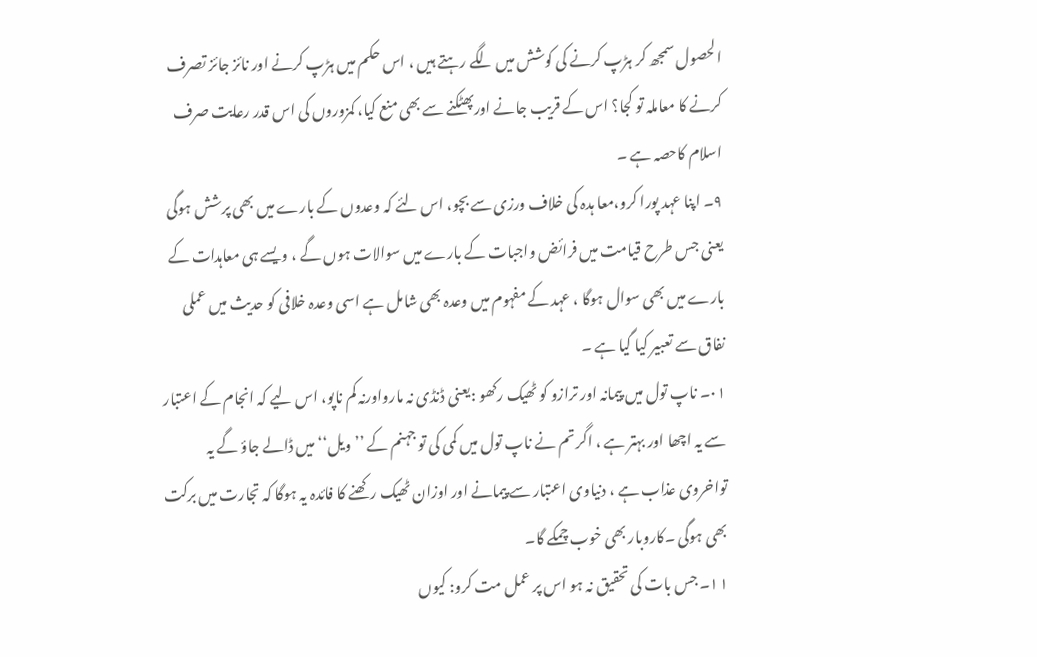الحصول سمجھ کر ہڑپ کرنے کی کوشش میں لگے رہتے ہیں ، اس حکم میں ہڑپ کرنے اور نائز جائز تصرف کرنے کا معاملہ تو کجا؟ اس کے قریب جانے اورپھٹکنے سے بھی منع کیا، کمزوروں کی اس قدر رعایت صرف اسلام کاحصہ ہے ۔
۹۔ اپنا عہد پورا کرو،معا ہدہ کی خلاف ورزی سے بچو، اس لئے کہ وعدوں کے بارے میں بھی پرشش ہوگی یعنی جس طرح قیامت میں فرائض واجبات کے بارے میں سوالات ہوں گے ، ویسے ہی معاہدات کے بارے میں بھی سوال ہوگا ، عہد کے مفہوم میں وعدہ بھی شامل ہے اسی وعدہ خلافی کو حدیث میں عملی نفاق سے تعبیر کیا گیا ہے ۔
۰۱۔ ناپ تول میں پیمانہ اور ترازو کو ٹھیک رکھو :یعنی ڈنڈی نہ مارواورنہ کم ناپو، اس لیے کہ انجام کے اعتبار سے یہ اچھا اور بہتر ہے ، اگر تم نے ناپ تول میں کمی کی تو جہنم کے ’’ ویل‘‘ میں ڈالے جاؤ گے یہ تواخروی عذاب ہے ، دنیاوی اعتبار سے پیمانے اور اوزان ٹھیک رکھنے کا فائدہ یہ ہوگا کہ تجارت میں برکت بھی ہوگی ۔کاروبار بھی خوب چمکے گا۔
۱۱۔ جس بات کی تحقیق نہ ہو اس پر عمل مت کرو: کیوں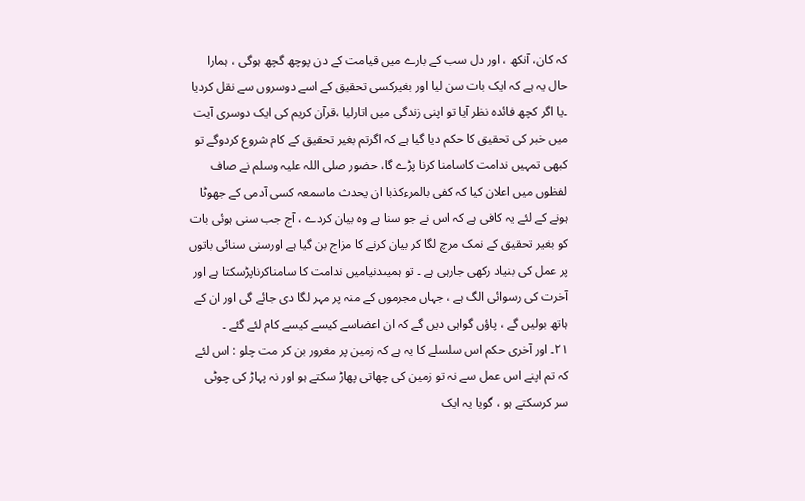کہ کان، آنکھ ، اور دل سب کے بارے میں قیامت کے دن پوچھ گچھ ہوگی ، ہمارا حال یہ ہے کہ ایک بات سن لیا اور بغیرکسی تحقیق کے اسے دوسروں سے نقل کردیا ۔یا اگر کچھ فائدہ نظر آیا تو اپنی زندگی میں اتارلیا ،قرآن کریم کی ایک دوسری آیت میں خبر کی تحقیق کا حکم دیا گیا ہے کہ اگرتم بغیر تحقیق کے کام شروع کردوگے تو کبھی تمہیں ندامت کاسامنا کرنا پڑے گا، حضور صلی اللہ علیہ وسلم نے صاف لفظوں میں اعلان کیا کہ کفی بالمرءکذبا ان یحدث ماسمعہ کسی آدمی کے جھوٹا ہونے کے لئے یہ کافی ہے کہ اس نے جو سنا ہے وہ بیان کردے ، آج جب سنی ہوئی بات کو بغیر تحقیق کے نمک مرچ لگا کر بیان کرنے کا مزاج بن گیا ہے اورسنی سنائی باتوں پر عمل کی بنیاد رکھی جارہی ہے ۔ تو ہمیںدنیامیں ندامت کا سامناکرناپڑسکتا ہے اور آخرت کی رسوائی الگ ہے ، جہاں مجرموں کے منہ پر مہر لگا دی جائے گی اور ان کے ہاتھ بولیں گے ، پاؤں گواہی دیں گے کہ ان اعضاسے کیسے کیسے کام لئے گئے ۔
۲۱۔ اور آخری حکم اس سلسلے کا یہ ہے کہ زمین پر مغرور بن کر مت چلو : اس لئے کہ تم اپنے اس عمل سے نہ تو زمین کی چھاتی پھاڑ سکتے ہو اور نہ پہاڑ کی چوٹی سر کرسکتے ہو ، گویا یہ ایک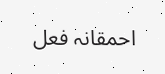احمقانہ فعل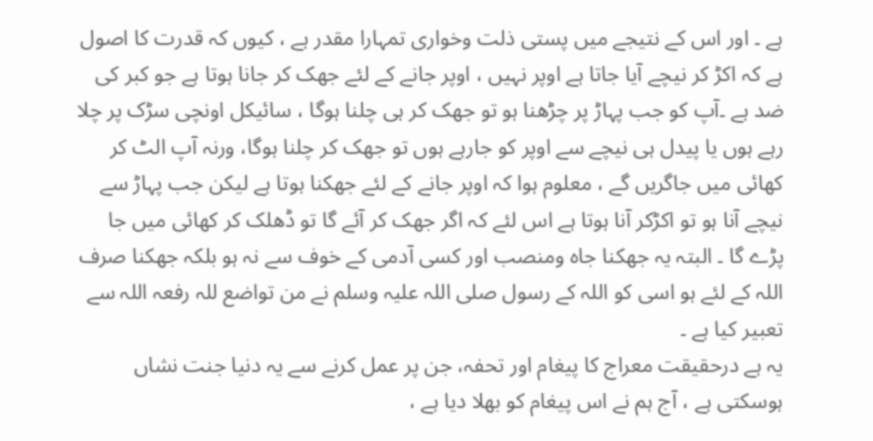ہے ۔ اور اس کے نتیجے میں پستی ذلت وخواری تمہارا مقدر ہے ، کیوں کہ قدرت کا اصول ہے کہ اکڑ کر نیچے آیا جاتا ہے اوپر نہیں ، اوپر جانے کے لئے جھک کر جانا ہوتا ہے جو کبر کی ضد ہے ۔آپ کو جب پہاڑ پر چڑھنا ہو تو جھک کر ہی چلنا ہوگا ، سائیکل اونچی سڑک پر چلا رہے ہوں یا پیدل ہی نیچے سے اوپر کو جارہے ہوں تو جھک کر چلنا ہوگا، ورنہ آپ الٹ کر کھائی میں جاگریں گے ، معلوم ہوا کہ اوپر جانے کے لئے جھکنا ہوتا ہے لیکن جب پہاڑ سے نیچے آنا ہو تو اکڑکر آنا ہوتا ہے اس لئے کہ اگر جھک کر آئے گا تو ڈھلک کر کھائی میں جا پڑے گا ۔ البتہ یہ جھکنا جاہ ومنصب اور کسی آدمی کے خوف سے نہ ہو بلکہ جھکنا صرف اللہ کے لئے ہو اسی کو اللہ کے رسول صلی اللہ علیہ وسلم نے من تواضع للہ رفعہ اللہ سے تعبیر کیا ہے ۔
یہ ہے درحقیقت معراج کا پیغام اور تحفہ، جن پر عمل کرنے سے یہ دنیا جنت نشاں ہوسکتی ہے ، آج ہم نے اس پیغام کو بھلا دیا ہے ،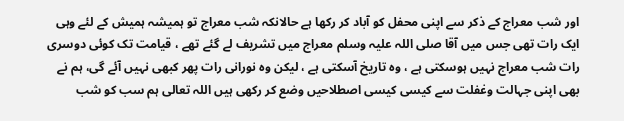اور شب معراج کے ذکر سے اپنی محفل کو آباد کر رکھا ہے حالانکہ شب معراج تو ہمیشہ ہمیش کے لئے وہی ایک رات تھی جس میں آقا صلی اللہ علیہ وسلم معراج میں تشریف لے گئے تھے ، قیامت تک کوئی دوسری رات شب معراج نہیں ہوسکتی ہے ، وہ تاریخ آسکتی ہے ، لیکن وہ نورانی رات پھر کبھی نہیں آئے گی، ہم نے بھی اپنی جہالت وغفلت سے کیسی کیسی اصطلاحیں وضع کر رکھی ہیں اللہ تعالی ہم سب کو شب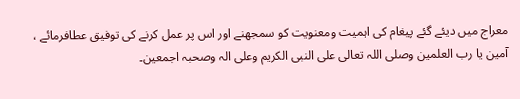معراج میں دیئے گئے پیغام کی اہمیت ومعنویت کو سمجھنے اور اس پر عمل کرنے کی توفیق عطافرمائے ، آمین یا رب العلمین وصلی اللہ تعالی علی النبی الکریم وعلی الہ وصحبہ اجمعین۔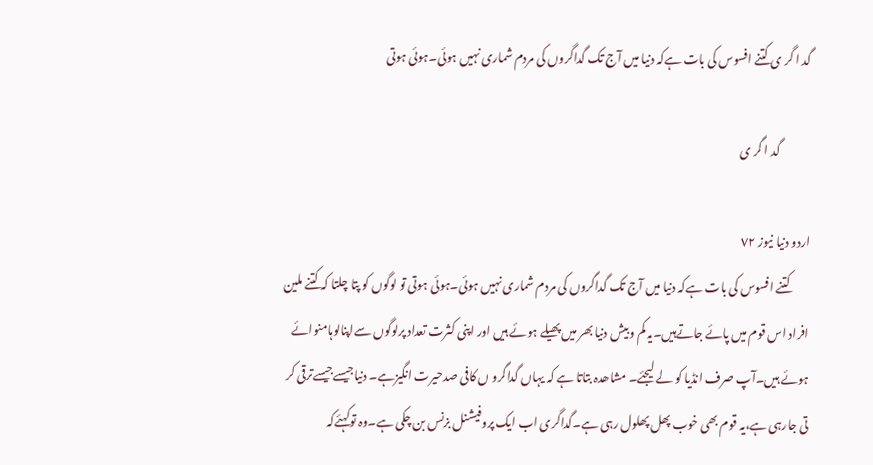گد ا گر ی کتنے افسوس کی بات ہےکہ دنیا میں آج تک گداگروں کی مردم شماری نہیں ہوئی۔ہوئی ہوتی

             گد ا گر ی

اردو دنیا نیوز ٧٢
        کتنے افسوس کی بات ہےکہ دنیا میں آج تک گداگروں کی مردم شماری نہیں ہوئی۔ہوئی ہوتی تو لوگوں کو پتا چلتا کہ کتنے ملین افراد اس قوم میں پائے جاتےہیں۔یہ کم وبیش دنیا بھر میں پھیلے ہوئے ہیں اور اپنی کثرت تعداد پرلوگوں سےاپنالوہامنوائے ہوئے ہیں۔آپ صرف انڈیا کو لے لیجئے۔ مشاھدہ بتاتا ہے کہ یہاں گداگرو ں کافی صدحیرت انگیزہے۔ دنیاجیسےجیسےترقی کر تی جارہی ہے،یہ قوم بھی خوب پھل پھلول رہی ہے۔گداگری اب ایک پروفیشنل بزنس بن چکی ہے۔وہ توکہئےکہ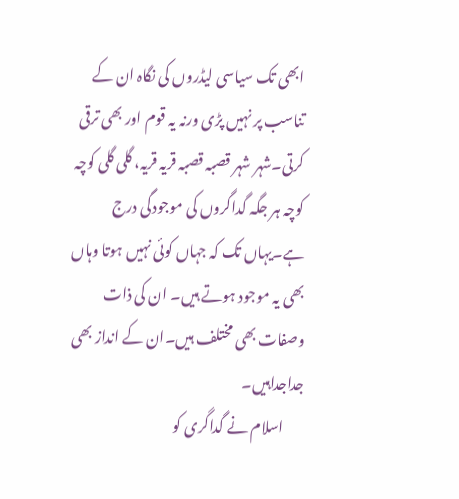ابھی تک سیاسی لیڈروں کی نگاہ ان کے تناسب پر نہیں پڑی ورنہ یہ قوم اور بھی ترقی کرتی۔شہر شہر قصبہ قصبہ قریہ قریہ، گلی گلی کوچہ کوچہ ہر جگہ گداگروں کی موجودگی درج ہے۔یہاں تک کہ جہاں کوئی نہیں ہوتا وہاں بھی یہ موجود ہوتے ہیں۔ ان کی ذات وصفات بھی مختلف ہیں۔ان کے انداز بھی جداجداہیں۔
       اسلام نے گداگری کو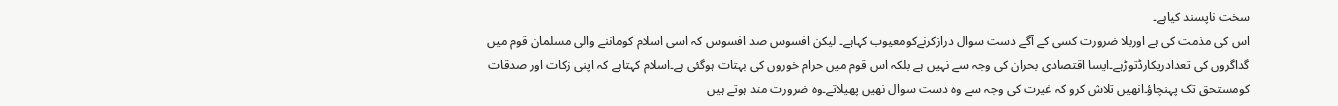سخت ناپسند کیاہے۔
اس کی مذمت کی ہے اوربلا ضرورت کسی کے آگے دست سوال درازکرنےکومعیوب کہاہے۔ لیکن افسوس صد افسوس کہ اسی اسلام کوماننے والی مسلمان قوم میں گداگروں کی تعدادریکارڈتوڑہے۔ایسا اقتصادی بحران کی وجہ سے نہیں ہے بلکہ اس قوم میں حرام خوروں کی بہتات ہوگئی ہے۔اسلام کہتاہے کہ اپنی زکات اور صدقات کومستحق تک پہنچاؤ۔انھیں تلاش کرو کہ غیرت کی وجہ سے وہ دست سوال نھیں پھیلاتے۔وہ ضرورت مند ہوتے ہیں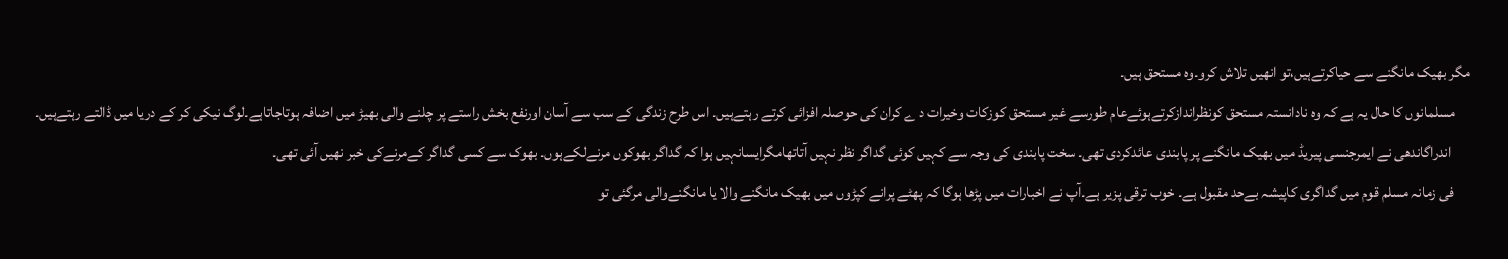مگر بھیک مانگنے سے حیاکرتےہیں،تو انھیں تلاش کرو۔وہ مستحق ہیں۔
     مسلمانوں کا حال یہ ہے کہ وہ نادانستہ مستحق کونظراندازکرتےہوئےعام طورسے غیر مستحق کوزکات وخیرات د ے کران کی حوصلہ افزائی کرتے رہتےہیں۔ اس طرح زندگی کے سب سے آسان اورنفع بخش راستے پر چلنے والی بھیڑ میں اضافہ ہوتاجاتاہے۔لوگ نیکی کر کے دریا میں ڈالتے رہتےہیں۔
      اندراگاندھی نے ایمرجنسی پیریڈ میں بھیک مانگنے پر پابندی عائدکردی تھی۔ سخت پابندی کی وجہ سے کہیں کوئی گداگر نظر نہیں آتاتھامگرایسانہیں ہوا کہ گداگر بھوکوں مرنےلکےہوں۔ بھوک سے کسی گداگر کےمرنےکی خبر نھیں آئی تھی۔
     فی زمانہ مسلم قوم میں گداگری کاپیشہ بےحد مقبول ہے۔ خوب ترقی پزیر ہے۔آپ نے اخبارات میں پڑھا ہوگا کہ پھٹے پرانے کپڑوں میں بھیک مانگنے والا یا مانگنےوالی مرگئی تو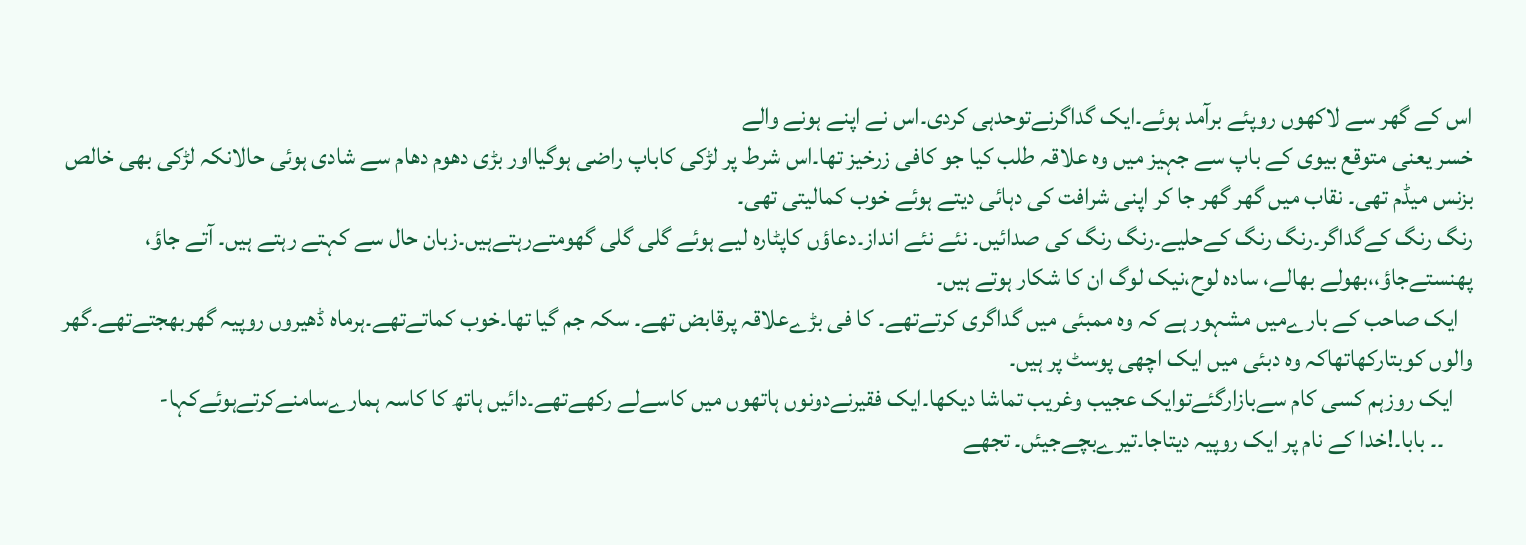اس کے گھر سے لاکھوں روپئے برآمد ہوئے۔ایک گداگرنےتوحدہی کردی۔اس نے اپنے ہونے والے
خسر یعنی متوقع بیوی کے باپ سے جہیز میں وہ علاقہ طلب کیا جو کافی زرخیز تھا۔اس شرط پر لڑکی کاباپ راضی ہوگیااور بڑی دھوم دھام سے شادی ہوئی حالانکہ لڑکی بھی خالص بزنس میڈم تھی۔ نقاب میں گھر گھر جا کر اپنی شرافت کی دہائی دیتے ہوئے خوب کمالیتی تھی۔
رنگ رنگ کےگداگر۔رنگ رنگ کےحلیے۔رنگ رنگ کی صدائیں۔ نئے نئے انداز۔دعاؤں کاپٹارہ لیے ہوئے گلی گلی گھومتےرہتےہیں۔زبان حال سے کہتے رہتے ہیں۔ آتے جاؤ، پھنستےجاؤ،،بھولے بھالے، سادہ لوح،نیک لوگ ان کا شکار ہوتے ہیں۔
   ایک صاحب کے بارےمیں مشہور ہے کہ وہ ممبئی میں گداگری کرتےتھے۔ کا فی بڑےعلاقہ پرقابض تھے۔ سکہ جم گیا تھا۔خوب کماتےتھے۔ہرماہ ڈھیروں روپیہ گھربھجتےتھے۔گھر والوں کوبتارکھاتھاکہ وہ دبئی میں ایک اچھی پوسٹ پر ہیں۔
    ایک روزہم کسی کام سےبازارگئےتوایک عجیب وغریب تماشا دیکھا۔ایک فقیرنےدونوں ہاتھوں میں کاسےلے رکھےتھے۔دائیں ہاتھ کا کاسہ ہمارےسامنےکرتےہوئےکہا-
      ۔۔ بابا۔!خدا کے نام پر ایک روپیہ دیتاجا۔تیرےبچےجیئں۔ تجھے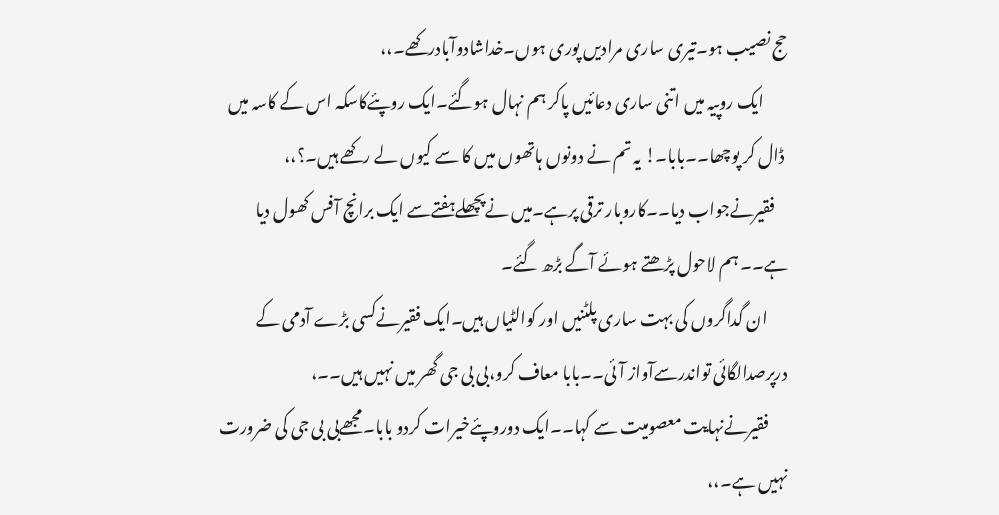حج نصیب ہو۔تیری ساری مرادیں پوری ہوں۔خداشادوآبادرکھے۔،،
       ایک روپیہ میں اتنی ساری دعائیں پاکر ہم نہال ہوگئے۔ایک روپئےکاسکہ اس کے کاسہ میں
 ڈال کر پوچھا۔۔بابا۔! یہ تم نے دونوں ہاتھوں میں کا سے کیوں لے رکھے ہیں۔؟،،
    فقیرنےجواب دیا۔۔کاروبار ترقی پرہے۔میں نےپچھلےہفتےسے ایک برانچ آفس کھول دیا ہے۔۔ ہم لاحول پڑھتے ہوئے آگے بڑھ گئے۔
      ان گداگروں کی بہت ساری پلٹنیں اور کوالٹیاں ہیں۔ایک فقیرنےکسی بڑے آدمی کے درپرصدالگائی تواندرسےآواز آئی۔۔بابا معاف کرو،بی بی جی گھر میں نہیں ہیں۔۔،
      فقیرنےنہایت معصومیت سے کہا۔۔ایک دوروپئےخیرات کردو بابا۔مجھےبی بی جی کی ضرورت نہیں ہے۔،،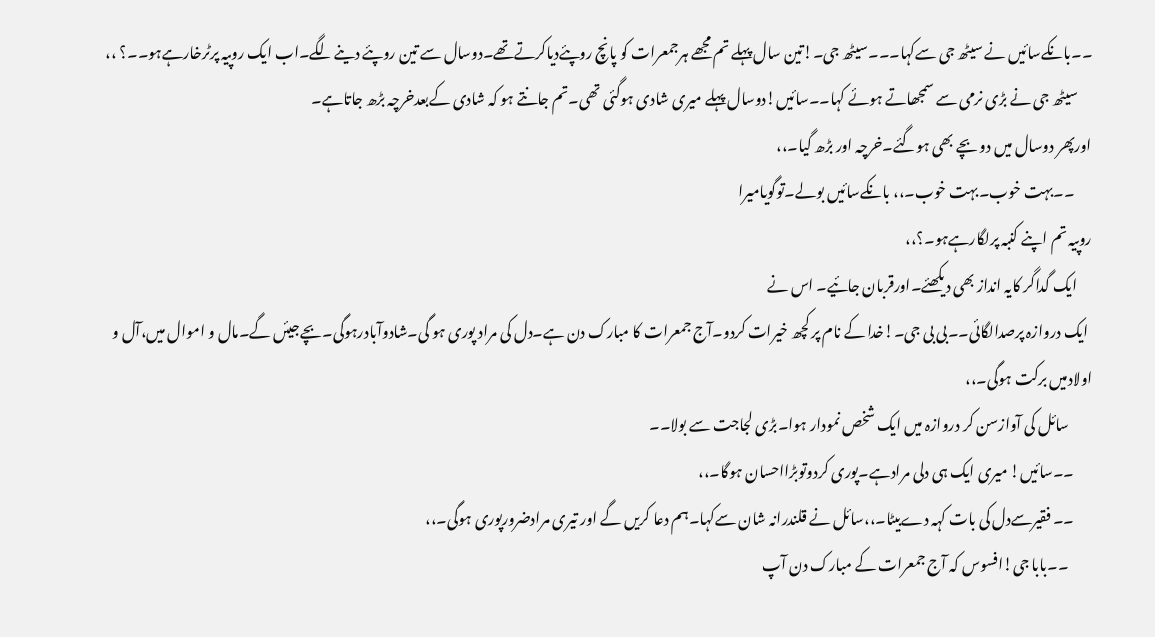۔۔بانکےسائیں نے سیٹھ جی سےکہا۔۔۔سیٹھ جی۔!تین سال پہلے تم مجھے ہرجمعرات کو پانچ روپئےدیاکرتےتھے۔دوسال سے تین روپئے دینےلگے۔اب ایک روپیہ پرٹرخارہےہو۔۔؟ ،،
     سیٹھ جی نے بڑی نرمی سے سمجھاتے ہوئے کہا۔۔سائیں!دوسال پہلے میری شادی ہوگئی تھی۔تم جانتے ہو کہ شادی کےبعدخرچہ بڑھ جاتاہے۔
اورپھر دوسال میں دو بچے بھی ہوگئے۔خرچہ اور بڑھ گیا۔،،
      ۔۔بہت خوب۔بہت خوب۔،، بانکےسائیں بولے۔توگویامیرا
روپیہ تم اپنے کنبہ پرلگارہےہو۔؟،،
     ایک گداگر کایہ انداز بھی دیکھئے۔اورقربان جائیے۔ اس نے
 ایک دروازہ پرصدالگائی۔۔بی بی جی۔!خدا کے نام پر کچھ خیرات کردو۔آج جمعرات کا مبارک دن ہے۔دل کی مراد پوری ہو گی۔شادوآبادرہوگی۔بچےجیئں گے۔مال و اموال میں،آل و اولادمیں برکت ہوگی۔،،
        سائل کی آوازسن کر دروازہ میں ایک شخص نمودار ہوا۔بڑی لجاجت سے بولا۔۔
      ۔۔سائیں! میری ایک ہی دلی مرادہے۔پوری کردوتوبڑااحسان ہوگا۔،،
      ۔۔ فقیرسےدل کی بات کہہ دےبیٹا۔،،سائل نے قلندرانہ شان سےکہا۔ہم دعا کریں گے اور تیری مرادضرورپوری ہوگی۔،،
        ۔۔بابا جی!افسوس کہ آج جمعرات کے مبارک دن آپ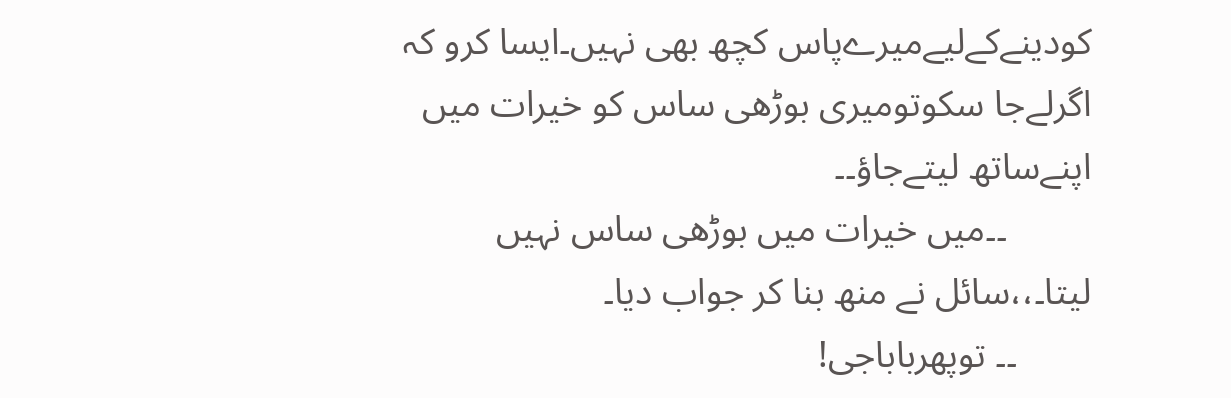کودینےکےلیےمیرےپاس کچھ بھی نہیں۔ایسا کرو کہ اگرلےجا سکوتومیری بوڑھی ساس کو خیرات میں اپنےساتھ لیتےجاؤ۔۔
         ۔۔میں خیرات میں بوڑھی ساس نہیں لیتا۔،،سائل نے منھ بنا کر جواب دیا۔
        ۔۔ توپھرباباجی!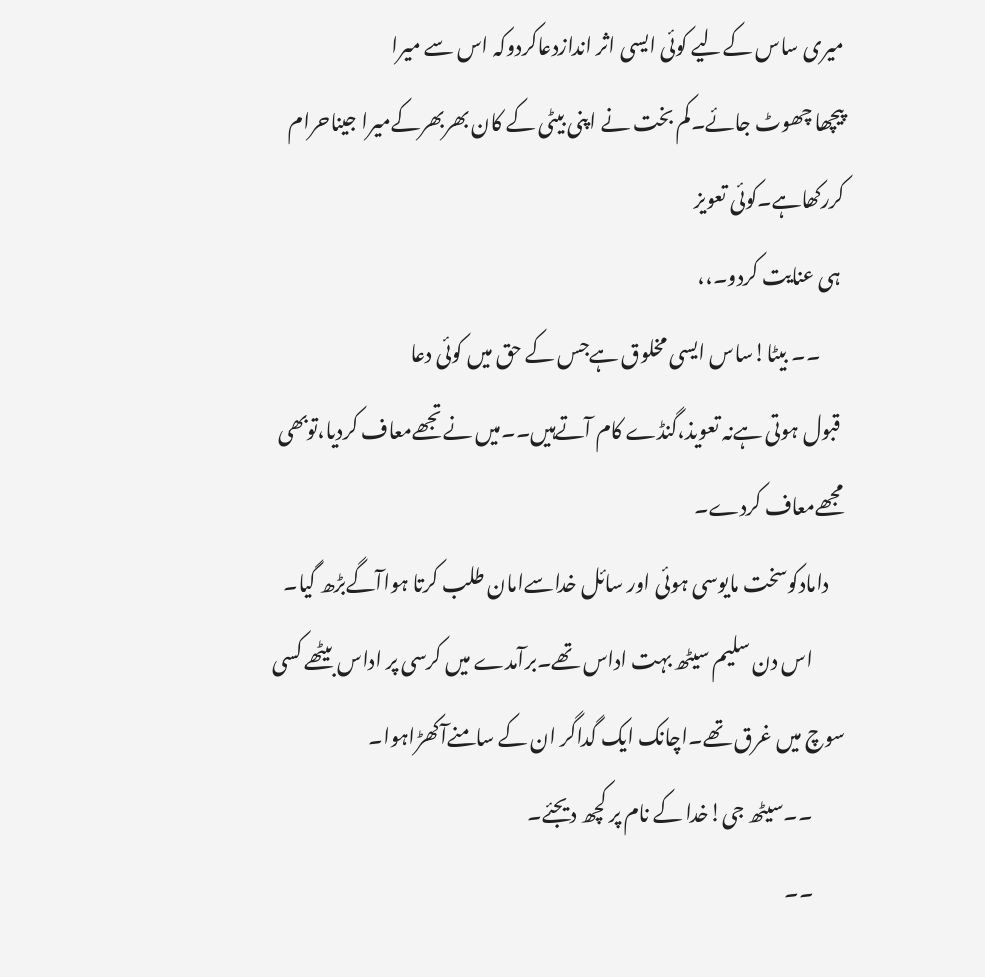میری ساس کےلیے کوئی ایسی اثر اندازدعاکردوکہ اس سے میرا
پیچھا چھوٹ جائے۔کم بخت نے اپنی بیٹی کے کان بھربھرکےمیرا جیناحرام کررکھاہے۔کوئی تعویز
 ہی عنایت کردو۔،،
      ۔۔ بیٹا!ساس ایسی مخلوق ہےجس کے حق میں کوئی دعا
 قبول ہوتی ہےنہ تعویذ،گنڈے کام آتےہیں۔۔میں نےتجھےمعاف کردیا،توبھی مجھےمعاف کردے۔
    دامادکوسخت مایوسی ہوئی اور سائل خداسےامان طلب کرتا ہواآگےبڑھ گیا۔
        اس دن سلیم سیٹھ بہت اداس تھے۔برآمدے میں کرسی پر اداس بیٹھے کسی سوچ میں غرق تھے۔اچانک ایک گداگر ان کے سامنےآکھڑاہوا۔
        ۔۔سیٹھ جی!خدا کے نام پر کچھ دیجئے۔
        ۔۔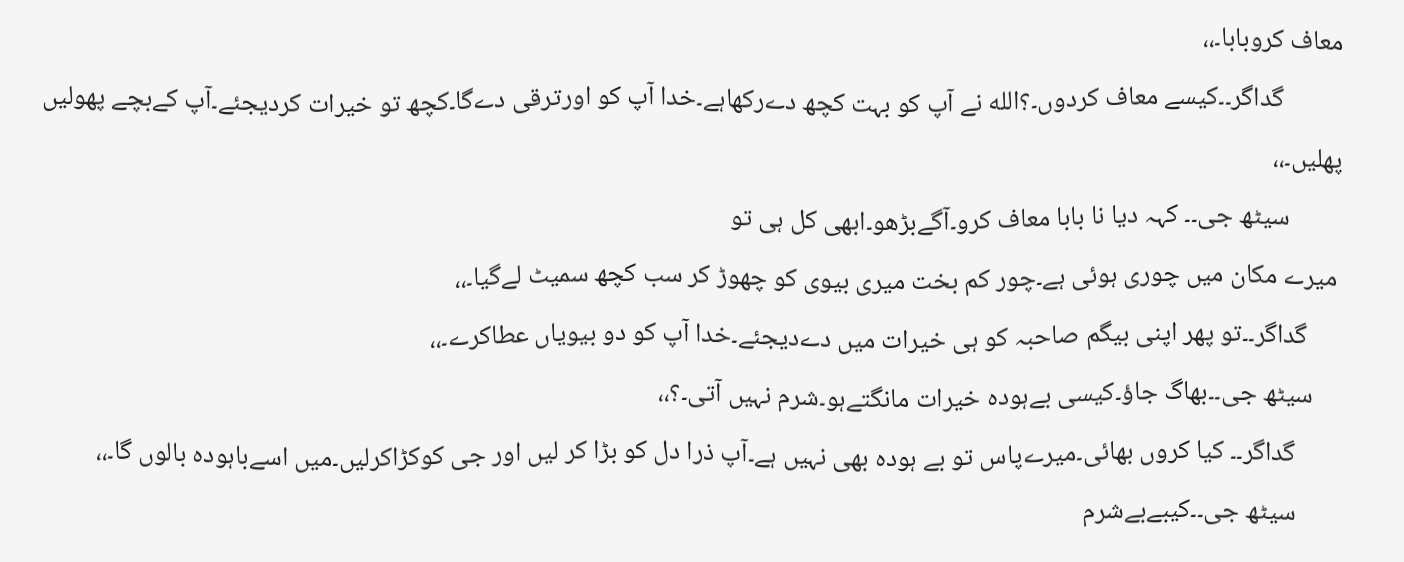معاف کروبابا۔،،
          گداگر۔۔کیسے معاف کردوں۔؟الله نے آپ کو بہت کچھ دےرکھاہے۔خدا آپ کو اورترقی دےگا۔کچھ تو خیرات کردیجئے۔آپ کےبچے پھولیں پھلیں۔،،
         سیٹھ جی۔۔ کہہ دیا نا بابا معاف کرو۔آگےبڑھو۔ابھی کل ہی تو
 میرے مکان میں چوری ہوئی ہے۔چور کم بخت میری بیوی کو چھوڑ کر سب کچھ سمیٹ لےگیا۔،،
      گداگر۔۔تو پھر اپنی بیگم صاحبہ کو ہی خیرات میں دےدیجئے۔خدا آپ کو دو بیویاں عطاکرے۔،،
     سیٹھ جی۔۔بھاگ جاؤ۔کیسی بےہودہ خیرات مانگتےہو۔شرم نہیں آتی۔؟،،
        گداگر۔۔ کیا کروں بھائی۔میرےپاس تو بے ہودہ بھی نہیں ہے۔آپ ذرا دل کو بڑا کر لیں اور جی کوکڑاکرلیں۔میں اسےباہودہ بالوں گا۔،،
        سیٹھ جی۔۔کیبےبےشرم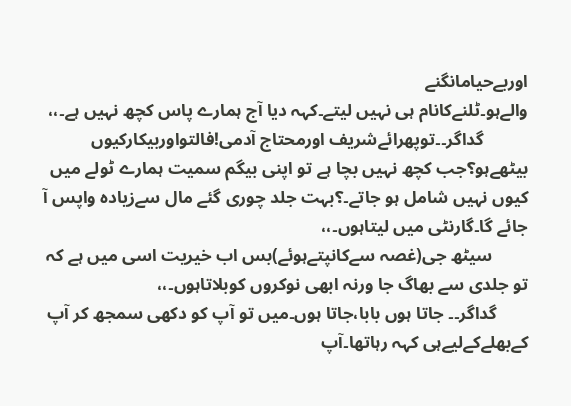اوربےحیامانگنے
والےہو۔ٹلنےکانام ہی نہیں لیتے۔کہہ دیا آج ہمارے پاس کچھ نہیں ہے۔،،
          گداگر۔۔توپھرائےشریف اورمحتاج آدمی!فالتواوربیکارکیوں بیٹھےہو؟جب کچھ نہیں بچا ہے تو اپنی بیگم سمیت ہمارے ٹولے میں کیوں نہیں شامل ہو جاتے۔؟بہت جلد چوری گئے مال سےزیادہ واپس آ جائے گا۔گارنٹی میں لیتاہوں۔،،
        سیٹھ جی(غصہ سےکانپتےہوئے)بس اب خیریت اسی میں ہے کہ تو جلدی سے بھاگ جا ورنہ ابھی نوکروں کوبلاتاہوں۔،،
       گداگر۔۔ جاتا ہوں بابا،جاتا ہوں۔میں تو آپ کو دکھی سمجھ کر آپ کےبھلےکےلیےہی کہہ رہاتھا۔آپ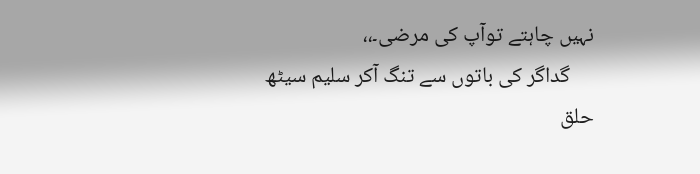نہیں چاہتے توآپ کی مرضی۔،،
     گداگر کی باتوں سے تنگ آکر سلیم سیٹھ
حلق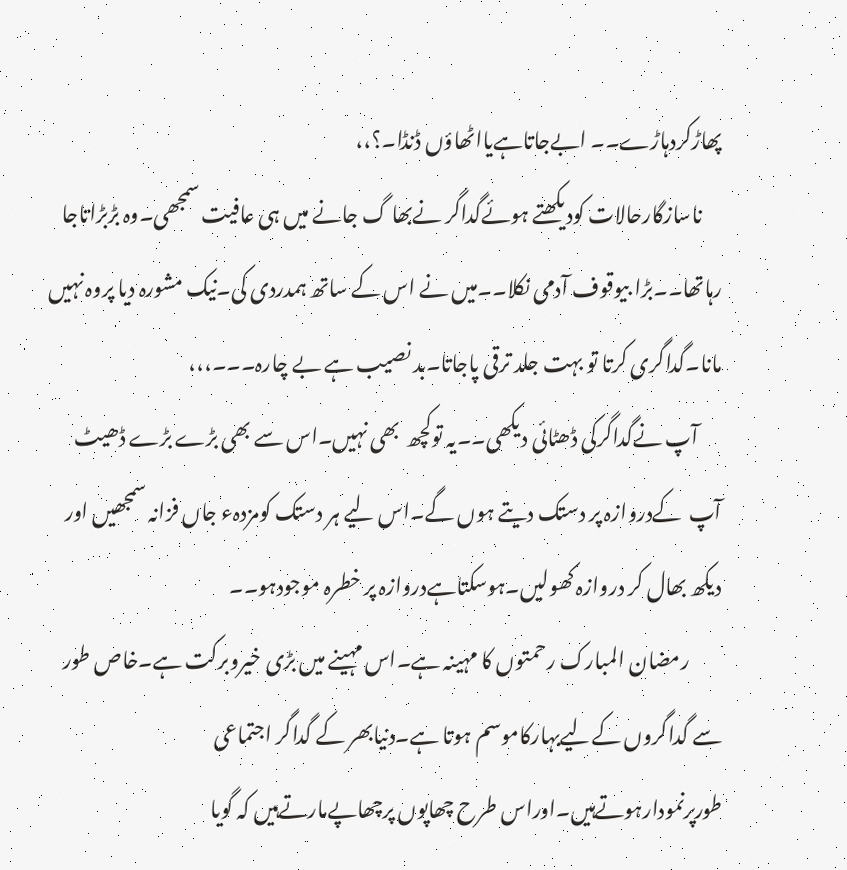پھاڑکردہاڑے۔۔ ابےجاتاہےیااٹھاؤں ڈنڈا۔؟،،
     ناسازگارحالات کودیکھتے ہوئےگداگر نےبھا گ جانے میں ہی عافیت سمجھی۔وہ بڑبڑاتاجا
رہاتھا۔۔بڑا بیوقوف آدمی نکلا۔۔میں نے اس کے ساتھ ہمدردی کی۔نیک مشورہ دیا پروہ نہیں مانا۔گداگری کرتا تو بہت جلد ترقی پاجاتا۔بد نصیب ہے بے چارہ۔۔۔،،،
      آپ نےگداگرکی ڈھٹائی دیکھی۔۔یہ توکچھ  بھی نہیں۔اس سے بھی بڑے بڑے ڈھیٹ آپ  کےدروازہ پر دستک دیتے ہوں گے۔اس لیے ہر دستک کومزدہء جاں فزانہ سمجھیں اور دیکھ بھال کر دروازہ کھولیں۔ہوسکتاہےدروازہ پر خطرہ موجودہو۔۔
        رمضان المبارک رحمتوں کا مہینہ ہے۔اس مہینے میں بڑی خیروبرکت ہے۔خاص طور سے گداگروں کےلیےبہارکاموسم ہوتا ہے۔دنیابھر کے گداگر اجتماعی طورپرنمودارہوتےہیں۔اوراس طرح چھاپوں پرچھاپےمارتےہیں کہ گویا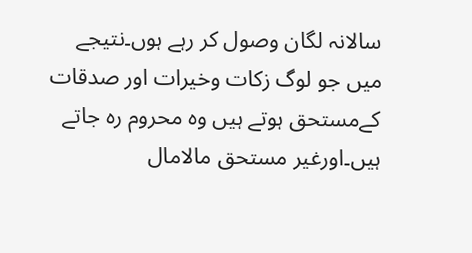سالانہ لگان وصول کر رہے ہوں۔نتیجے میں جو لوگ زکات وخیرات اور صدقات کےمستحق ہوتے ہیں وہ محروم رہ جاتے ہیں۔اورغیر مستحق مالامال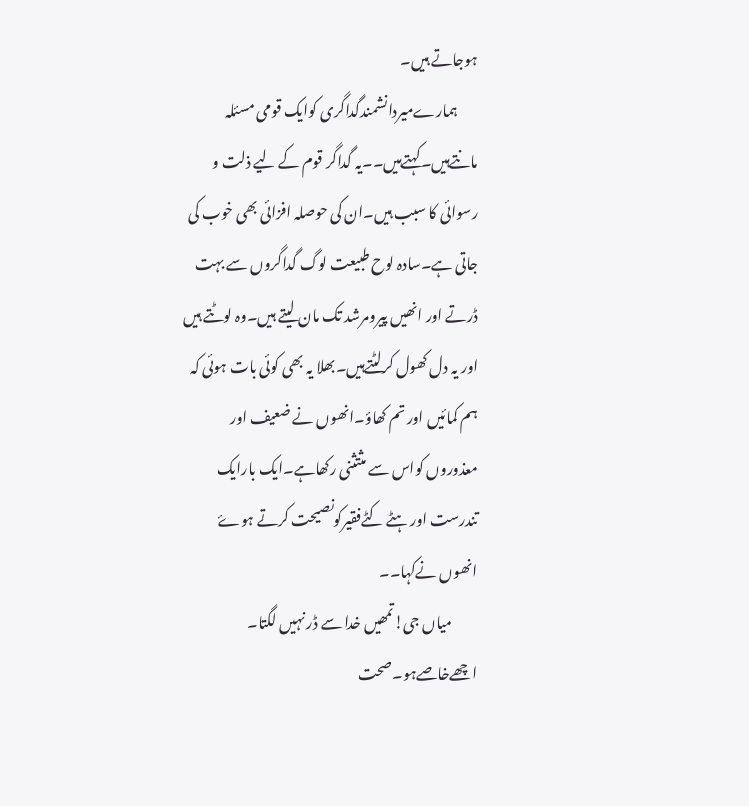ہوجاتے ہیں۔
       ہمارےمیردانشمندگداگری کوایک قومی مسئلہ مانتےہیں۔کہتےہیں۔۔یہ گداگر قوم کے لیے ذلت و رسوائی کا سبب ہیں۔ان کی حوصلہ افزائی بھی خوب کی جاتی ہے۔سادہ لوح طبیعت لوگ گداگروں سے بہت ڈرتے اور انھیں پیرومرشد تک مان لیتے ہیں۔وہ لوٹتے ہیں اور یہ دل کھول کرلٹتےہیں۔بھلا یہ بھی کوئی بات ہوئی کہ ہم کمائیں اور تم کھاؤ۔انھوں نے ضعیف اور معذوروں کواس سے مثتثنی رکھاہے۔ایک بارایک تندرست اور ہٹے کٹےفقیرکونصیحت کرتے ہوۓ انھوں نےکہا۔۔
         میاں جی!تمھیں خدا سے ڈر نہیں لگتا۔
اچھےخاصےہو۔صحت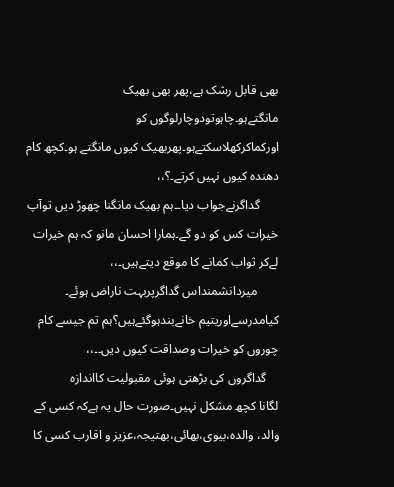بھی قابل رشک ہے،پھر بھی بھیک مانگتےہو۔چاہوتودوچارلوگوں کو اورکماکرکھلاسکتےہو۔پھربھیک کیوں مانگتے ہو۔کچھ کام دھندہ کیوں نہیں کرتے۔؟،،
      گداگرنےجواب دیا۔۔ہم بھیک مانگنا چھوڑ دیں توآپ خیرات کس کو دو گے۔ہمارا احسان مانو کہ ہم خیرات لےکر ثواب کمانے کا موقع دیتےہیں۔،،
       میردانشمنداس گداگرپربہت ناراض ہوئے۔
کیامدرسےاوریتیم خانےبندہوگئےہیں؟ہم تم جیسے کام چوروں کو خیرات وصداقت کیوں دیں۔۔،،
    گداگروں کی بڑھتی ہوئی مقبولیت کااندازہ
لگانا کچھ مشکل نہیں۔صورت حال یہ ہےکہ کسی کے والد، والدہ،بیوی،بھائی،بھتیجہ،عزیز و اقارب کسی کا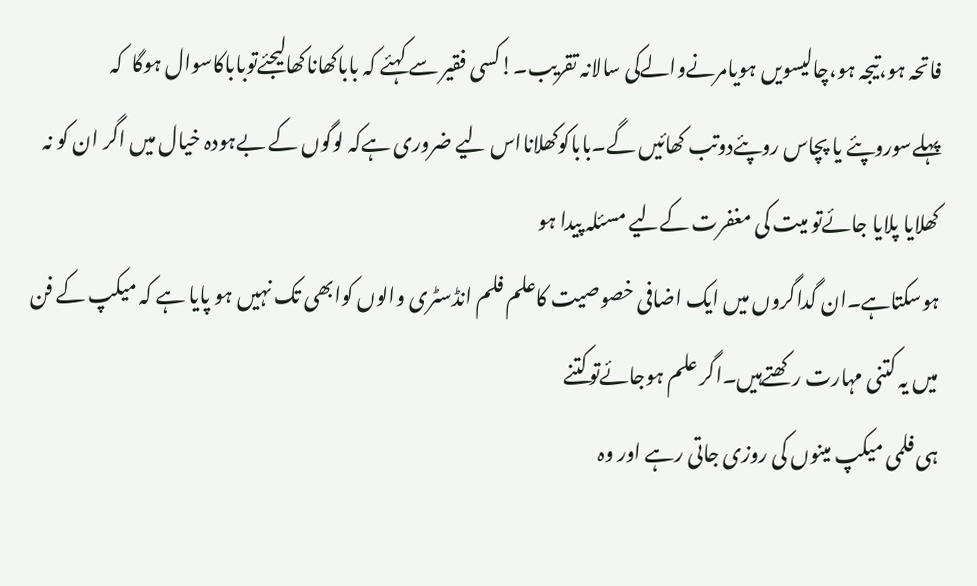فاتحہ ہو،تیجہ ہو،چالیسویں ہویامرنےوالےکی سالانہ تقریب۔!کسی فقیر سے کہئے کہ باباکھاناکھالیجئےتوباباکاسوال ہوگا  کہ پہلےسوروپئے یا پچاس روپئےدوتب کھائیں گے۔باباکوکھلانااس لیے ضروری ہےکہ لوگوں کے بےہودہ خیال میں اگر ان کو نہ کھلایا پلایا جائےتو میت کی مغفرت کےلیے مسئلہ پیدا ہو
ہوسکتاہے۔ان گداگروں میں ایک اضافی خصوصیت کاعلم فلم انڈسٹری والوں کوابھی تک نہیں ہو پایا ہے کہ میکپ کے فن میں یہ کتنی مہارت رکھتےہیں۔اگر علم ہوجائےتوکتنے
ہی فلمی میکپ مینوں کی روزی جاتی رہے اور وہ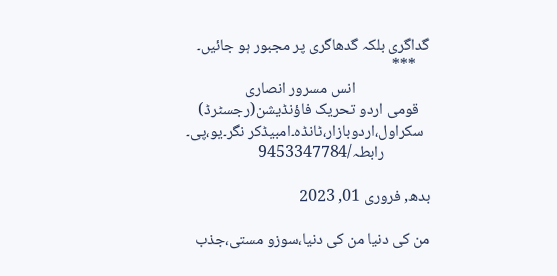گداگری بلکہ گدھاگری پر مجبور ہو جائیں۔
    ***
                     انس مسرور انصاری
   قومی اردو تحریک فاؤنڈیشن(رجسٹرڈ)
  سکراول،اردوبازار،ٹانڈہ۔امبیڈکر نگر۔یو،پی۔
             رابطہ/9453347784

بدھ, فروری 01, 2023

من کی دنیا من کی دنیا،سوزو مستی،جذب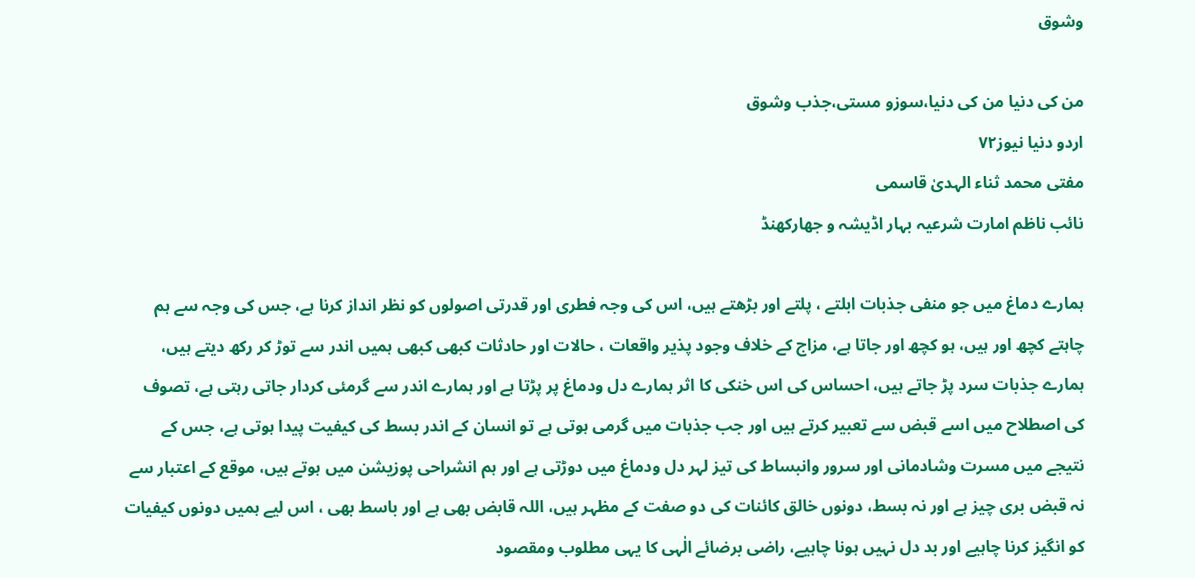وشوق

من کی دنیا من کی دنیا،سوزو مستی،جذب وشوق
اردو دنیا نیوز٧٢
مفتی محمد ثناء الہدیٰ قاسمی
نائب ناظم امارت شرعیہ بہار اڈیشہ و جھارکھنڈ

ہمارے دماغ میں جو منفی جذبات ابلتے ، پلتے اور بڑھتے ہیں، اس کی وجہ فطری اور قدرتی اصولوں کو نظر انداز کرنا ہے، جس کی وجہ سے ہم چاہتے کچھ اور ہیں، ہو کچھ اور جاتا ہے، مزاج کے خلاف وجود پذیر واقعات ، حالات اور حادثات کبھی کبھی ہمیں اندر سے توڑ کر رکھ دیتے ہیں، ہمارے جذبات سرد پڑ جاتے ہیں، احساس کی اس خنکی کا اثر ہمارے دل ودماغ پر پڑتا ہے اور ہمارے اندر سے گرمئی کردار جاتی رہتی ہے، تصوف کی اصطلاح میں اسے قبض سے تعبیر کرتے ہیں اور جب جذبات میں گرمی ہوتی ہے تو انسان کے اندر بسط کی کیفیت پیدا ہوتی ہے، جس کے نتیجے میں مسرت وشادمانی اور سرور وانبساط کی تیز لہر دل ودماغ میں دوڑتی ہے اور ہم انشراحی پوزیشن میں ہوتے ہیں، موقع کے اعتبار سے نہ قبض بری چیز ہے اور نہ بسط، دونوں خالق کائنات کی دو صفت کے مظہر ہیں، اللہ قابض بھی ہے اور باسط بھی ، اس لیے ہمیں دونوں کیفیات کو انگیز کرنا چاہیے اور بد دل نہیں ہونا چاہیے، راضی برضائے الٰہی کا یہی مطلوب ومقصود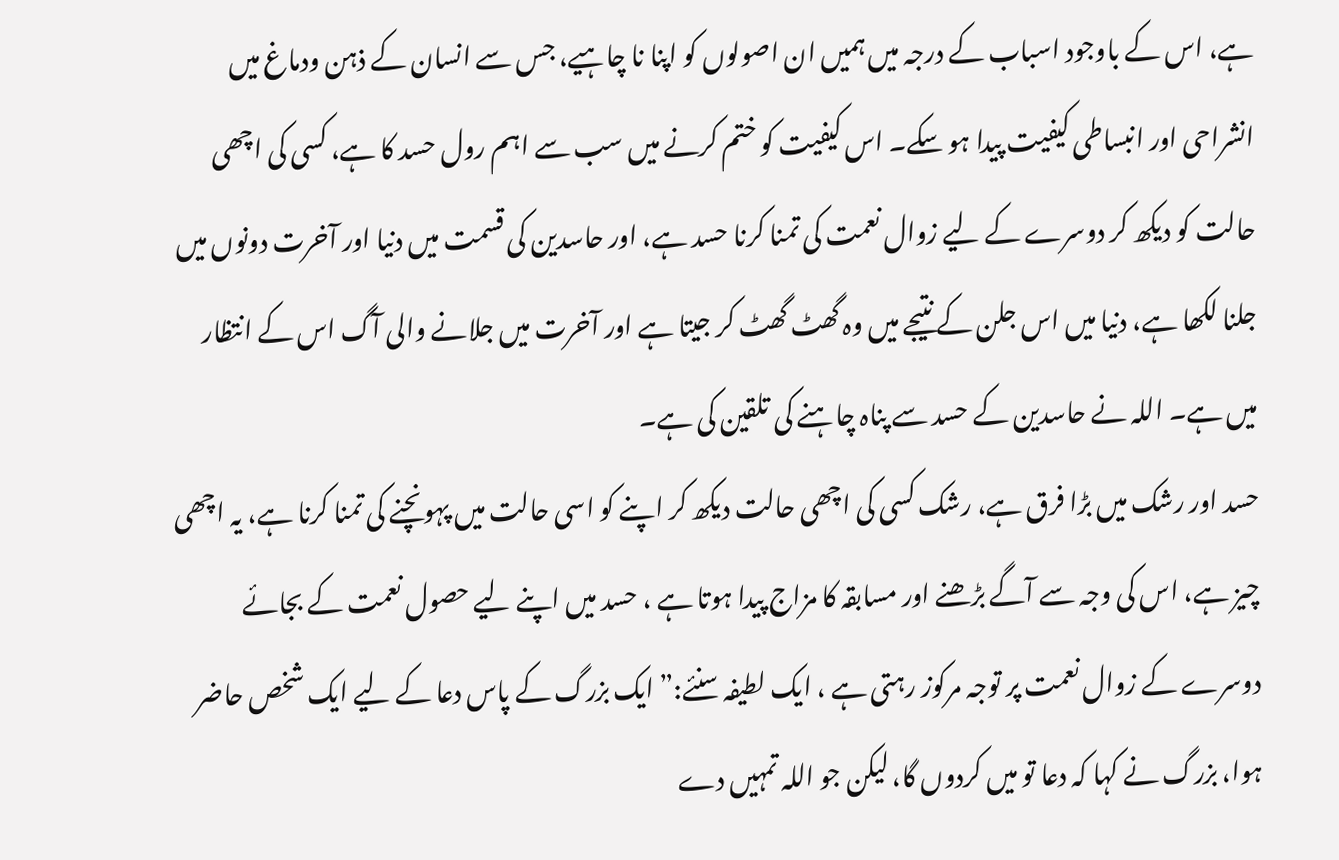ہے، اس کے باوجود اسباب کے درجہ میں ہمیں ان اصولوں کو اپنا نا چاہیے، جس سے انسان کے ذہن ودماغ میں انشراحی اور انبساطی کیفیت پیدا ہو سکے۔ اس کیفیت کو ختم کرنے میں سب سے اہم رول حسد کا ہے، کسی کی اچھی حالت کو دیکھ کر دوسرے کے لیے زوال نعمت کی تمنا کرنا حسد ہے، اور حاسدین کی قسمت میں دنیا اور آخرت دونوں میں جلنا لکھا ہے، دنیا میں اس جلن کے نتیجے میں وہ گھٹ گھٹ کر جیتا ہے اور آخرت میں جلانے والی آگ اس کے انتظار میں ہے۔ اللہ نے حاسدین کے حسد سے پناہ چاہنے کی تلقین کی ہے۔
حسد اور رشک میں بڑا فرق ہے، رشک کسی کی اچھی حالت دیکھ کر اپنے کو اسی حالت میں پہونچنے کی تمنا کرنا ہے، یہ اچھی چیز ہے، اس کی وجہ سے آگے بڑھنے اور مسابقہ کا مزاج پیدا ہوتا ہے ، حسد میں اپنے لیے حصول نعمت کے بجائے دوسرے کے زوال نعمت پر توجہ مرکوز رہتی ہے ، ایک لطیفہ سنئے:” ایک بزرگ کے پاس دعا کے لیے ایک شخص حاضر ہوا، بزرگ نے کہا کہ دعا تو میں کردوں گا، لیکن جو اللہ تمہیں دے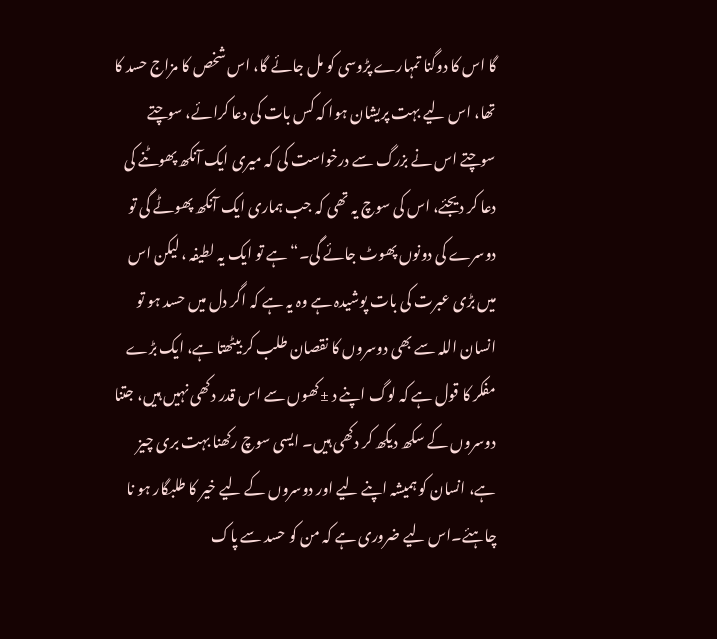گا اس کا دوگنا تمہارے پڑوسی کو مل جائے گا، اس شخص کا مزاج حسد کا تھا، اس لیے بہت پریشان ہوا کہ کس بات کی دعا کرائے، سوچتے سوچتے اس نے بزرگ سے درخواست کی کہ میری ایک آنکھ پھوٹنے کی دعا کر دیجئے، اس کی سوچ یہ تھی کہ جب ہماری ایک آنکھ پھوٹے گی تو دوسرے کی دونوں پھوٹ جائے گی۔“ ہے تو ایک یہ لطیفہ ، لیکن اس میں بڑی عبرت کی بات پوشیدہ ہے وہ یہ ہے کہ اگر دل میں حسد ہو تو انسان اللہ سے بھی دوسروں کا نقصان طلب کر بیٹھتا ہے، ایک بڑے مفکر کا قول ہے کہ لوگ اپنے د ±کھوں سے اس قدر دکھی نہیں ہیں، جتنا دوسروں کے سکھ دیکھ کر دکھی ہیں۔ ایسی سوچ رکھنا بہت بری چیز ہے، انسان کو ہمیشہ اپنے لیے اور دوسروں کے لیے خیر کا طلبگار ہو نا چاہئے۔اس لیے ضروری ہے کہ من کو حسد سے پاک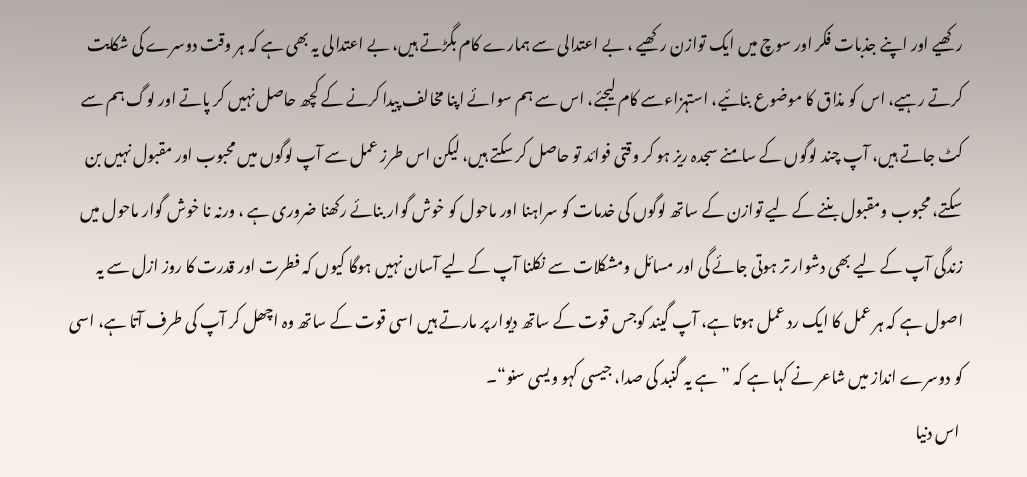رکھیے اور اپنے جذبات فکر اور سوچ میں ایک توازن رکھیے ، بے اعتدالی سے ہمارے کام بگڑتے ہیں، بے اعتدالی یہ بھی ہے کہ ہر وقت دوسرے کی شکایت کرتے رہیے، اس کو مذاق کا موضوع بنائیے، استہزاءسے کام لیجئے، اس سے ہم سوائے اپنا مخالف پیدا کرنے کے کچھ حاصل نہیں کر پاتے اور لوگ ہم سے کٹ جاتے ہیں، آپ چند لوگوں کے سامنے سجدہ ریز ہو کر وقتی فوائد تو حاصل کر سکتے ہیں، لیکن اس طرز عمل سے آپ لوگوں میں محبوب اور مقبول نہیں بن سکتے، محبوب ومقبول بننے کے لیے توازن کے ساتھ لوگوں کی خدمات کو سراہنا اور ماحول کو خوش گوار بنائے رکھنا ضروری ہے ، ورنہ نا خوش گوار ماحول میں زندگی آپ کے لیے بھی دشوار تر ہوتی جائے گی اور مسائل ومشکلات سے نکلنا آپ کے لیے آسان نہیں ہوگا کیوں کہ فطرت اور قدرت کا روز ازل سے یہ اصول ہے کہ ہر عمل کا ایک رد عمل ہوتا ہے، آپ گیند کوجس قوت کے ساتھ دیوار پر مارتے ہیں اسی قوت کے ساتھ وہ اچھل کر آپ کی طرف آتا ہے، اسی کو دوسرے انداز میں شاعر نے کہا ہے کہ ”ہے یہ گنبد کی صدا، جیسی کہو ویسی سنو“۔
 اس دنیا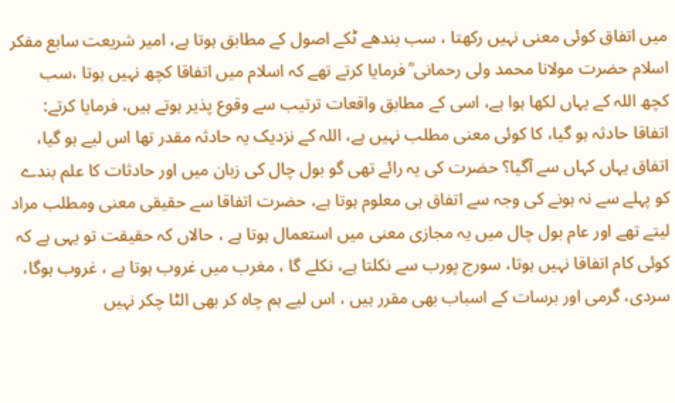میں اتفاق کوئی معنی نہیں رکھتا ، سب بندھے ٹکے اصول کے مطابق ہوتا ہے، امیر شریعت سابع مفکر اسلام حضرت مولانا محمد ولی رحمانی ؒ فرمایا کرتے تھے کہ اسلام میں اتفاقا کچھ نہیں ہوتا ،سب کچھ اللہ کے یہاں لکھا ہوا ہے، اسی کے مطابق واقعات ترتیب سے وقوع پذیر ہوتے ہیں، فرمایا کرتے: اتفاقا حادثہ ہو گیا، کا کوئی معنی مطلب نہیں ہے، اللہ کے نزدیک یہ حادثہ مقدر تھا اس لیے ہو گیا، اتفاق یہاں کہاں سے آگیا؟ حضرت کی یہ رائے تھی گو بول چال کی زبان میں اور حادثات کا علم بندے کو پہلے سے نہ ہونے کی وجہ سے اتفاق ہی معلوم ہوتا ہے، حضرت اتفاقا سے حقیقی معنی ومطلب مراد لیتے تھے اور عام بول چال میں یہ مجازی معنی میں استعمال ہوتا ہے ، حالاں کہ حقیقت تو یہی ہے کہ کوئی کام اتفاقا نہیں ہوتا، سورج پورب سے نکلتا ہے، نکلے گا ، مغرب میں غروب ہوتا ہے ، غروب ہوگا، سردی، گرمی اور برسات کے اسباب بھی مقرر ہیں ، اس لیے ہم چاہ کر بھی الٹا چکر نہیں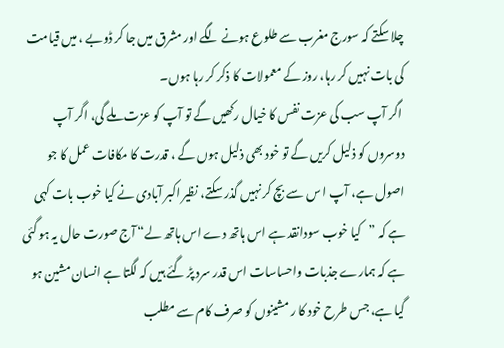چلا سکتے کہ سورج مغرب سے طلوع ہونے لگے اور مشرق میں جا کر ڈوبے ، میں قیامت کی بات نہیں کر رہا، روز کے معمولات کا ذکر کر رہا ہوں۔
 اگر آپ سب کی عزت نفس کا خیال رکھیں گے تو آپ کو عزت ملے گی، اگر آپ دوسروں کو ذلیل کریں گے تو خود بھی ذلیل ہوں گے ، قدرت کا مکافات عمل کا جو اصول ہے، آپ ا س سے بچ کر نہیں گذر سکتے، نظیر اکبر آبادی نے کیا خوب بات کہی ہے کہ ”کیا خوب سودانقد ہے اس ہاتھ دے اس ہاتھ لے“ آج صورت حال یہ ہو گئی ہے کہ ہمارے جذبات واحساسات اس قدر سرد پڑ گئے ہیں کہ لگتا ہے انسان مشین ہو گیا ہے، جس طرح خود کا ر مشینوں کو صرف کام سے مطلب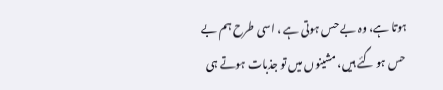ہوتا ہے، وہ بے حس ہوتی ہے ، اسی طرح ہم بے حس ہو گئے ہیں، مشینوں میں تو جذبات ہوتے ہی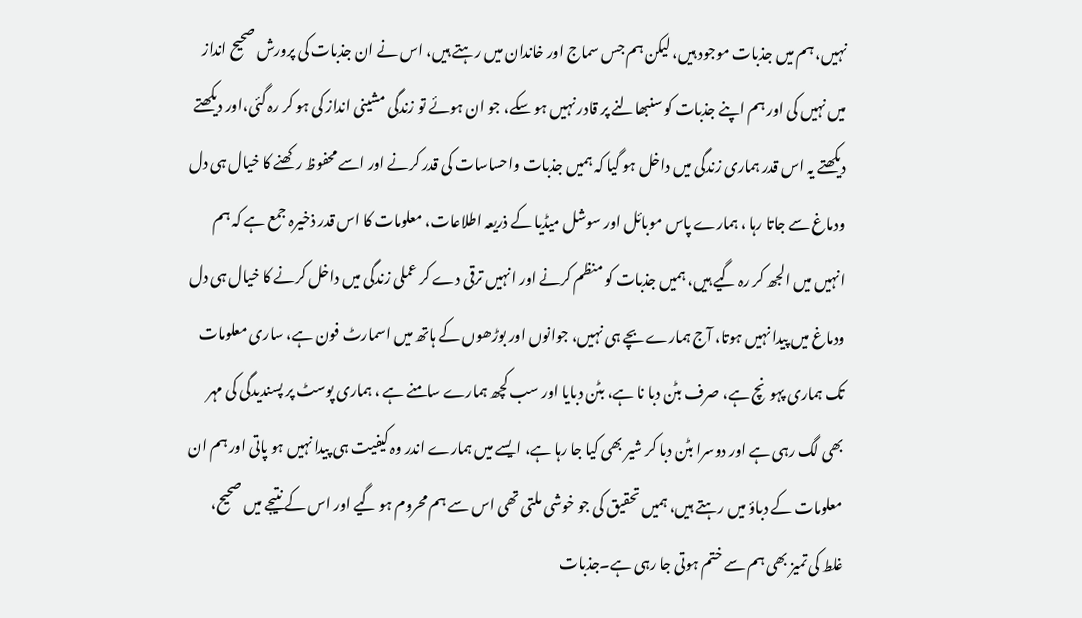نہیں، ہم میں جذبات موجود ہیں، لیکن ہم جس سماج اور خاندان میں رہتے ہیں، اس نے ان جذبات کی پرورش صحیح انداز میں نہیں کی اور ہم اپنے جذبات کو سنبھالنے پر قادر نہیں ہو سکے، جو ان ہوئے تو زندگی مشینی انداز کی ہو کر رہ گئی،اور دیکھتے دیکھتے یہ اس قدر ہماری زندگی میں داخل ہو گیا کہ ہمیں جذبات واحساسات کی قدر کرنے اور اسے محفوظ رکھنے کا خیال ہی دل ودماغ سے جاتا رہا ، ہمارے پاس موبائل اور سوشل میڈیا کے ذریعہ اطلاعات، معلومات کا اس قدر ذخیرہ جمع ہے کہ ہم انہیں میں الجھ کر رہ گیے ہیں، ہمیں جذبات کو منظم کرنے اور انہیں ترقی دے کر عملی زندگی میں داخل کرنے کا خیال ہی دل ودماغ میں پیدا نہیں ہوتا، آج ہمارے بچے ہی نہیں، جوانوں اور بوڑھوں کے ہاتھ میں اسمارٹ فون ہے، ساری معلومات تک ہماری پہونچ ہے، صرف بٹن دبا نا ہے، بٹن دبایا اور سب کچھ ہمارے سامنے ہے ، ہماری پوسٹ پر پسندیدگی کی مہر بھی لگ رہی ہے اور دوسرا بٹن دبا کر شیر بھی کیا جا رہا ہے، ایسے میں ہمارے اندر وہ کیفیت ہی پیدا نہیں ہو پاتی اور ہم ان معلومات کے دباؤ میں رہتے ہیں، ہمیں تحقیق کی جو خوشی ملتی تھی اس سے ہم محروم ہو گیے اور اس کے نتیجے میں صحیح، غلط کی تمیز بھی ہم سے ختم ہوتی جا رہی ہے۔جذبات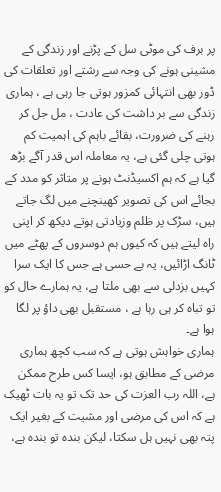پر برف کی موٹی سل کے پڑنے اور زندگی کے مشینی ہونے کی وجہ سے رشتے اور تعلقات کی ڈور بھی انتہائی کمزور ہوتی جا رہی ہے ، ہماری زندگی سے بر داشت کی عادت ، مل جل کر رہنے کی ضرورت، بقائے باہم کی اہمیت کم ہوتی چلی گئی ہے، یہ معاملہ اس قدر آگے بڑھ گیا ہے کہ ہم اکسیڈنٹ ہونے پر متاثر کو مدد کے بجائے اس کی تصویر کھینچنے میں لگ جاتے ہیں، سڑک پر ظلم وزیادتی ہوتے دیکھ کر اپنی راہ لیتے ہیں کہ کیوں ہم دوسروں کے پھٹے میں ٹانگ اڑائیں، یہ بے حسی ہے جس کا ایک سرا کہیں بزدلی سے بھی ملتا ہے، یہ ہمارے حال کو تو تباہ کر ہی رہا ہے ، مستقبل بھی داؤ پر لگا ہوا ہے۔
ہماری خواہش ہوتی ہے کہ سب کچھ ہماری مرضی کے مطابق ہو، ایسا کس طرح ممکن ہے، اللہ رب العزت کی حد تک تو یہ بات ٹھیک ہے کہ اس کی مرضی اور مشیت کے بغیر ایک پتہ بھی نہیں ہل سکتا، لیکن بندہ تو بندہ ہے،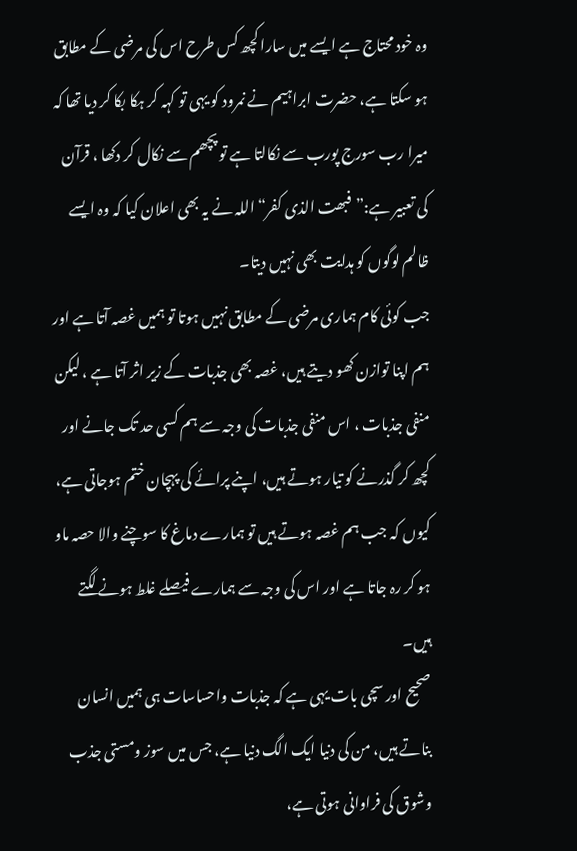وہ خود محتاج ہے ایسے میں سارا کچھ کس طرح اس کی مرضی کے مطابق ہو سکتا ہے، حضرت ابراہیم نے نمرود کو یہی تو کہہ کر ہکا بکا کر دیا تھا کہ میرا رب سورج پورب سے نکالتا ہے تو پچھم سے نکال کر دکھا ، قرآن کی تعبیر ہے:”فبھت الذی کفر“ اللہ نے یہ بھی اعلان کیا کہ وہ ایسے ظالم لوگوں کو ہدایت بھی نہیں دیتا۔
جب کوئی کام ہماری مرضی کے مطابق نہیں ہوتا تو ہمیں غصہ آتا ہے اور ہم اپنا توازن کھو دیتے ہیں، غصہ بھی جذبات کے زیر اثر آتا ہے ، لیکن منفی جذبات ، اس منفی جذبات کی وجہ سے ہم کسی حد تک جانے اور کچھ کر گذرنے کو تیار ہوتے ہیں، اپنے پرائے کی پہچان ختم ہوجاتی ہے، کیوں کہ جب ہم غصہ ہوتے ہیں تو ہمارے دماغ کا سوچنے والا حصہ ماو ہو کر رہ جاتا ہے اور اس کی وجہ سے ہمارے فیصلے غلط ہونے لگتے ہیں۔
صحیح اور سچی بات یہی ہے کہ جذبات واحساسات ہی ہمیں انسان بناتے ہیں، من کی دنیا ایک الگ دنیا ہے، جس میں سوز ومستی جذب وشوق کی فراوانی ہوتی ہے،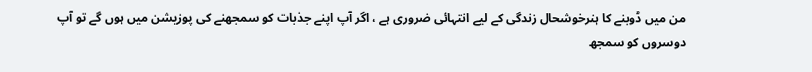من میں ڈوبنے کا ہنرخوشحال زندگی کے لیے انتہائی ضروری ہے ، اگر آپ اپنے جذبات کو سمجھنے کی پوزیشن میں ہوں گے تو آپ دوسروں کو سمجھ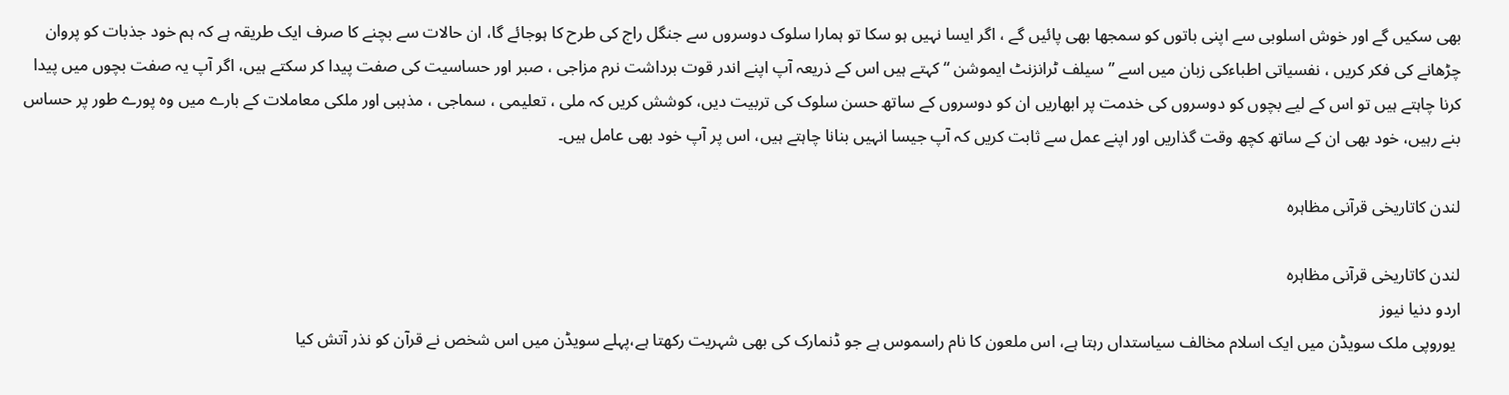بھی سکیں گے اور خوش اسلوبی سے اپنی باتوں کو سمجھا بھی پائیں گے ، اگر ایسا نہیں ہو سکا تو ہمارا سلوک دوسروں سے جنگل راج کی طرح کا ہوجائے گا، ان حالات سے بچنے کا صرف ایک طریقہ ہے کہ ہم خود جذبات کو پروان چڑھانے کی فکر کریں ، نفسیاتی اطباءکی زبان میں اسے ”سیلف ٹرانزنٹ ایموشن “ کہتے ہیں اس کے ذریعہ آپ اپنے اندر قوت برداشت نرم مزاجی ، صبر اور حساسیت کی صفت پیدا کر سکتے ہیں، اگر آپ یہ صفت بچوں میں پیدا کرنا چاہتے ہیں تو اس کے لیے بچوں کو دوسروں کی خدمت پر ابھاریں ان کو دوسروں کے ساتھ حسن سلوک کی تربیت دیں، کوشش کریں کہ ملی ، تعلیمی ، سماجی ، مذہبی اور ملکی معاملات کے بارے میں وہ پورے طور پر حساس بنے رہیں، خود بھی ان کے ساتھ کچھ وقت گذاریں اور اپنے عمل سے ثابت کریں کہ آپ جیسا انہیں بنانا چاہتے ہیں، اس پر آپ خود بھی عامل ہیں۔

لندن کاتاریخی قرآنی مظاہرہ

لندن کاتاریخی قرآنی مظاہرہ
اردو دنیا نیوز
 یوروپی ملک سویڈن میں ایک اسلام مخالف سیاستداں رہتا ہے، اس ملعون کا نام راسموس ہے جو ڈنمارک کی بھی شہریت رکھتا ہے،پہلے سویڈن میں اس شخص نے قرآن کو نذر آتش کیا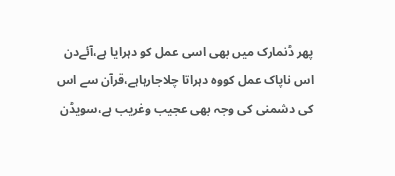پھر ڈنمارک میں بھی اسی عمل کو دہرایا ہے،آئےدن اس ناپاک عمل کووہ دہراتا چلاجارہاہے،قرآن سے اس کی دشمنی کی وجہ بھی عجیب وغریب ہے،سویڈن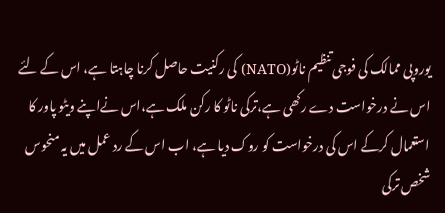یوروپی ممالک کی فوجی تنظیم ناٹو(NATO) کی رکنیت حاصل کرنا چاہتا ہے، اس کے لئے اس نے درخواست دے رکھی ہے،ترکی ناٹو کا رکن ملک ہے،اس نےاپنے ویٹو پاور کا استعمال کرکے اس کی درخواست کو روک دیا ہے، اب اس کے رد عمل میں یہ منحوس شخص ترکی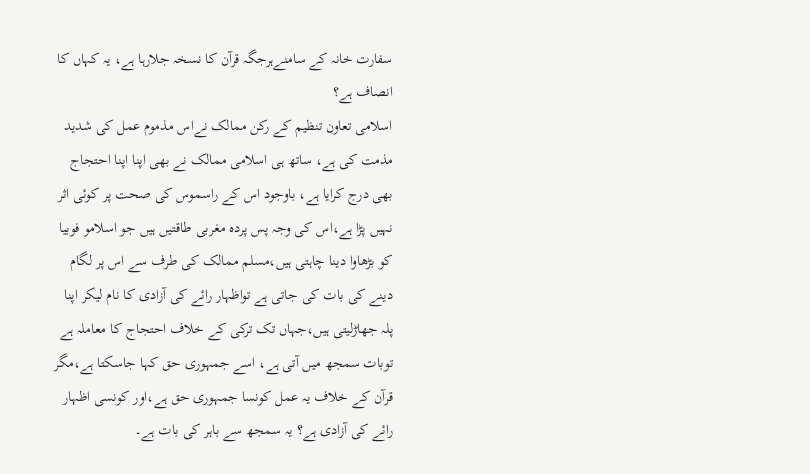سفارت خانہ کے سامنےہرجگہ قرآن کا نسخہ جلارہا ہے، یہ کہاں کا انصاف ہے؟
اسلامی تعاون تنظیم کے رکن ممالک نےاس مذموم عمل کی شدید مذمت کی ہے، ساتھ ہی اسلامی ممالک نے بھی اپنا اپنا احتجاج بھی درج کرایا ہے، باوجود اس کے راسموس کی صحت پر کوئی اثر نہیں پڑا ہے،اس کی وجہ پس پردہ مغربی طاقتیں ہیں جو اسلامو فوبیا کو بڑھاوا دینا چاہتی ہیں،مسلم ممالک کی طرف سے اس پر لگام دینے کی بات کی جاتی ہے تواظہار رائے کی آزادی کا نام لیکر اپنا پلہ جھاڑلیتی ہیں،جہاں تک ترکی کے خلاف احتجاج کا معاملہ ہے توبات سمجھ میں آتی ہے، اسے جمہوری حق کہا جاسکتا ہے،مگر قرآن کے خلاف یہ عمل کونسا جمہوری حق ہے،اور کونسی اظہار رائے کی آزادی ہے؟ یہ سمجھ سے باہر کی بات ہے۔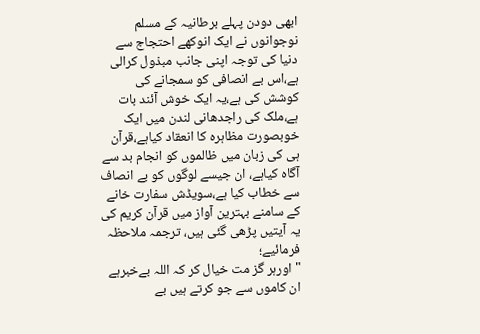ابھی دودن پہلے برطانیہ کے مسلم نوجوانوں نے ایک انوکھے احتجاج سے دنیا کی توجہ اپنی جانب مبذول کرالی ہے،اس بے انصافی کو سمجانے کی کوشش کی ہے،یہ ایک خوش آئند بات ہے،ملک کی راجدھانی لندن میں ایک خوبصورت مظاہرہ کا انعقاد کیاہے،قرآن ہی کی زبان میں ظالموں کو انجام بد سے آگاہ کیاہے، ان جیسے لوگوں کو بے انصاف سے خطاب کیا ہے،سویڈش سفارت خانے کے سامنے بہترین آواز میں قرآن کریم کی یہ آیتیں پڑھی گئی ہیں، ترجمہ ملاحظہ فرمائیے؛
"اورہر گز مت خیال کر کہ اللہ بےخبرہے ان کاموں سے جو کرتے ہیں بے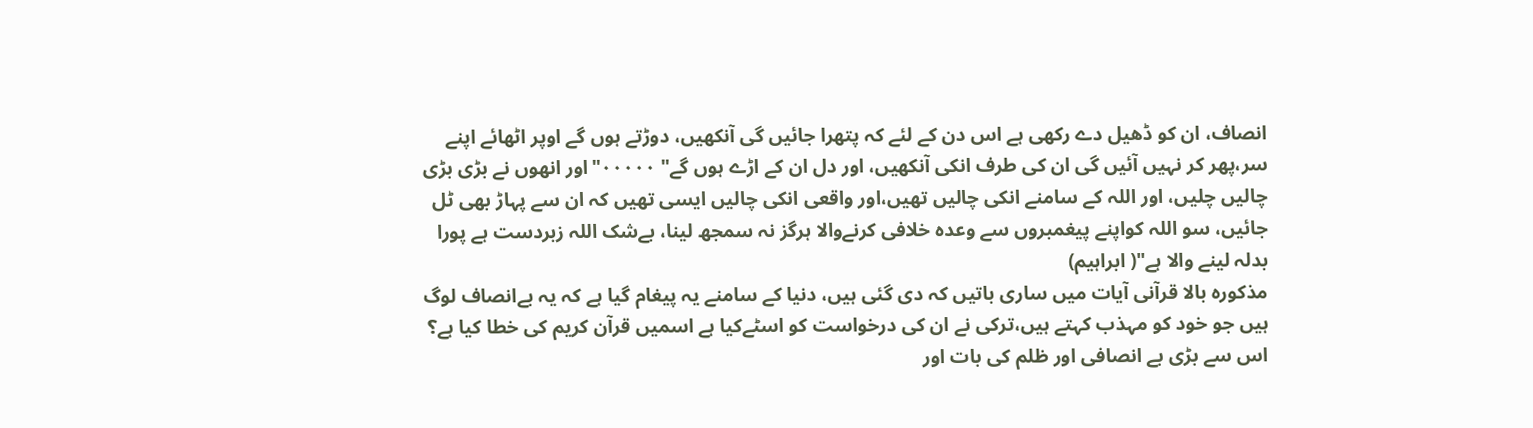انصاف، ان کو ڈھیل دے رکھی ہے اس دن کے لئے کہ پتھرا جائیں گی آنکھیں، دوڑتے ہوں گے اوپر اٹھائے اپنے سر،پھر کر نہیں آئیں گی ان کی طرف انکی آنکھیں، اور دل ان کے اڑے ہوں گے" ۰۰۰۰۰"اور انھوں نے بڑی بڑی چالیں چلیں، اور اللہ کے سامنے انکی چالیں تھیں،اور واقعی انکی چالیں ایسی تھیں کہ ان سے پہاڑ بھی ٹل جائیں، سو اللہ کواپنے پیغمبروں سے وعدہ خلافی کرنےوالا ہرگز نہ سمجھ لینا، بےشک اللہ زبردست ہے پورا بدلہ لینے والا ہے"( ابراہیم)
مذکورہ بالا قرآنی آیات میں ساری باتیں کہ دی گئی ہیں، دنیا کے سامنے یہ پیغام گیا ہے کہ یہ بےانصاف لوگ ہیں جو خود کو مہذب کہتے ہیں،ترکی نے ان کی درخواست کو اسٹےکیا ہے اسمیں قرآن کریم کی خطا کیا ہے؟ اس سے بڑی بے انصافی اور ظلم کی بات اور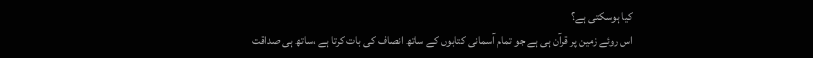کیا ہوسکتی ہے؟
اس روئے زمین پر قرآن ہی ہے جو تمام آسمانی کتابوں کے ساتھ انصاف کی بات کرتا ہے ،ساتھ ہی صداقت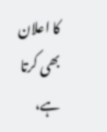کا اعلان بھی کرتا ہے،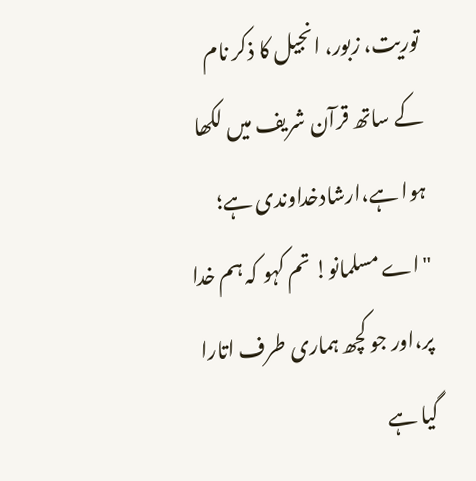توریت، زبور، انجیل کا ذکر نام کے ساتھ قرآن شریف میں لکھا ہوا ہے،ارشادخداوندی ہے؛
"اے مسلمانو! تم کہو کہ ہم خدا پر،اور جو کچھ ہماری طرف اتارا گیا ہے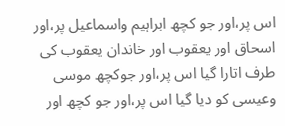اس پر،اور جو کچھ ابراہیم واسماعیل پر،اور اسحاق اور یعقوب اور خاندان یعقوب کی طرف اتارا گیا اس پر،اور جوکچھ موسی وعیسی کو دیا گیا اس پر،اور جو کچھ اور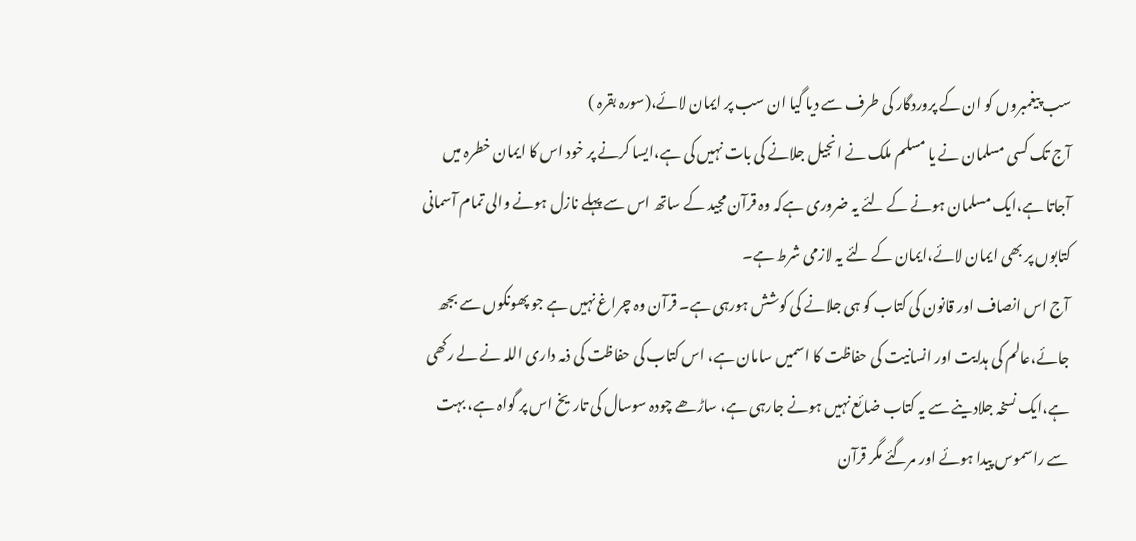سب پیغمبروں کو ان کے پروردگار کی طرف سے دیا گیا ان سب پر ایمان لائے،(سورہ بقرہ )
آج تک کسی مسلمان نے یا مسلم ملک نے انجیل جلانے کی بات نہیں کی ہے،ایسا کرنے پر خود اس کا ایمان خطرہ میں آجاتا ہے،ایک مسلمان ہونے کے لئے یہ ضروری ہےکہ وہ قرآن مجید کے ساتھ اس سے پہلے نازل ہونے والی تمام آسمانی کتابوں پر بھی ایمان لائے،ایمان کے لئے یہ لازمی شرط ہے۔
آج اس انصاف اور قانون کی کتاب کو ہی جلانے کی کوشش ہورہی ہے۔ قرآن وہ چراغ نہیں ہے جو پھونکوں سے بجھ جائے،عالم کی ہدایت اور انسانیت کی حفاظت کا اسمیں سامان ہے، اس کتاب کی حفاظت کی ذمہ داری اللہ نے لے رکھی ہے،ایک نسخہ جلادینے سے یہ کتاب ضائع نہیں ہونے جارہی ہے، ساڑھے چودہ سوسال کی تاریخ اس پر گواہ ہے، بہت سے راسموس پیدا ہوئے اور مرگئے مگر قرآن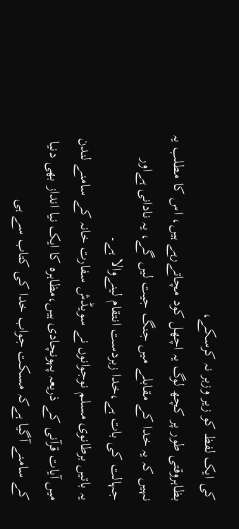کی ایک لفظ کو زیر وزبر نہ کرسکے،
بظاہروقتی طور پر کچھ لوگ یہ اچھل کود مچاتےرہے ہیں، اس کا مطلب یہ نہیں کہ یہ خدا کے مقابلے میں جنگ جیت لیں گے، یہ نادانی ہےاور جہالت کی بات ہے،خدا زبردست انتقام لینےوالا ہے۔
یہ باتیں برطانوی مسلم نوجوانوں نے سویڈش سفارت خانہ کے سامنے لندن میں آیات قرآنی کے ذریعہ پہونچادی ہیں،مظاہرہ کا ایک نیا انداز بھی دنیا کے سامنے آگیا ہےکہ مسکت جواب خدا کی کتاب سے ہی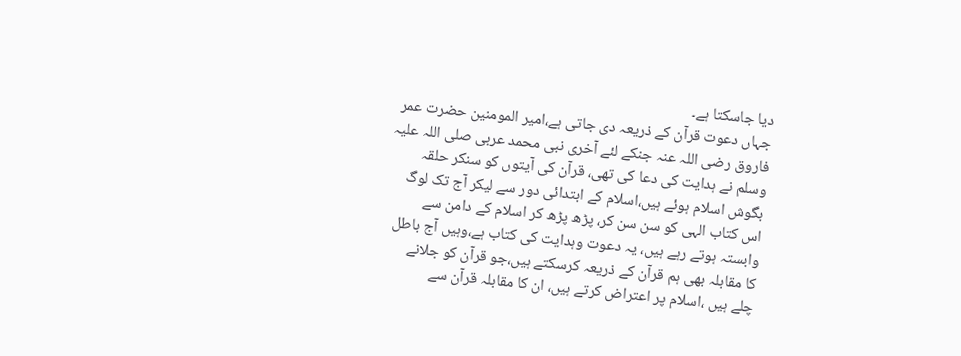دیا جاسکتا ہے۔
جہاں دعوت قرآن کے ذریعہ دی جاتی ہے،امیر المومنین حضرت عمر فاروق رضی اللہ عنہ جنکے لئے آخری نبی محمد عربی صلی اللہ علیہ وسلم نے ہدایت کی دعا کی تھی، قرآن کی آیتوں کو سنکر حلقہ بگوش اسلام ہوئے ہیں،اسلام کے ابتدائی دور سے لیکر آج تک لوگ اس کتاب الہی کو سن سن کر، پڑھ پڑھ کر اسلام کے دامن سے وابستہ ہوتے رہے ہیں، یہ دعوت وہدایت کی کتاب ہے،وہیں آج باطل کا مقابلہ بھی ہم قرآن کے ذریعہ کرسکتے ہیں،جو قرآن کو جلانے چلے ہیں ،اسلام پر اعتراض کرتے ہیں، ان کا مقابلہ قرآن سے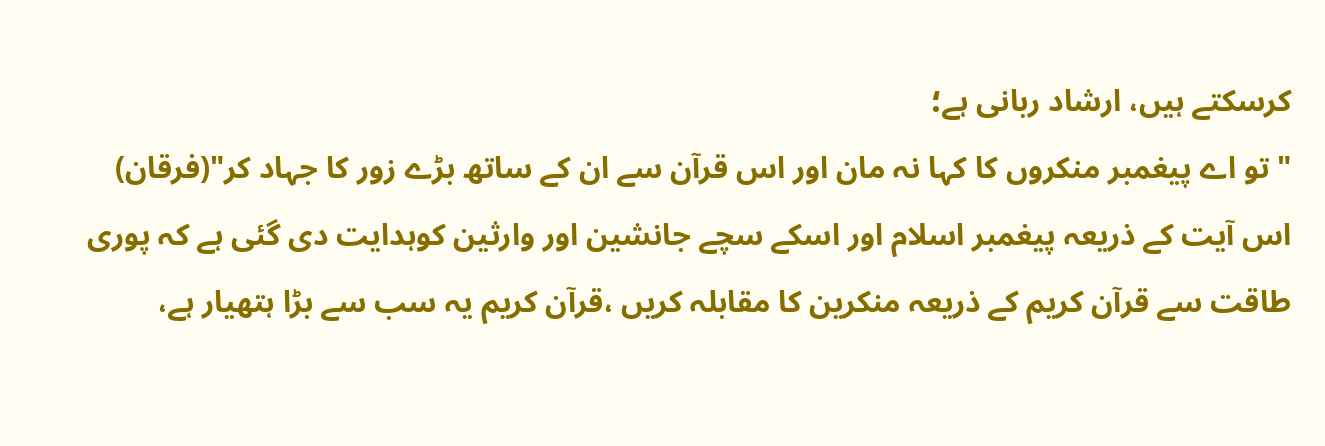کرسکتے ہیں، ارشاد ربانی ہے؛
"تو اے پیغمبر منکروں کا کہا نہ مان اور اس قرآن سے ان کے ساتھ بڑے زور کا جہاد کر"(فرقان)
اس آیت کے ذریعہ پیغمبر اسلام اور اسکے سچے جانشین اور وارثین کوہدایت دی گئی ہے کہ پوری طاقت سے قرآن کریم کے ذریعہ منکرین کا مقابلہ کریں ،قرآن کریم یہ سب سے بڑا ہتھیار ہے،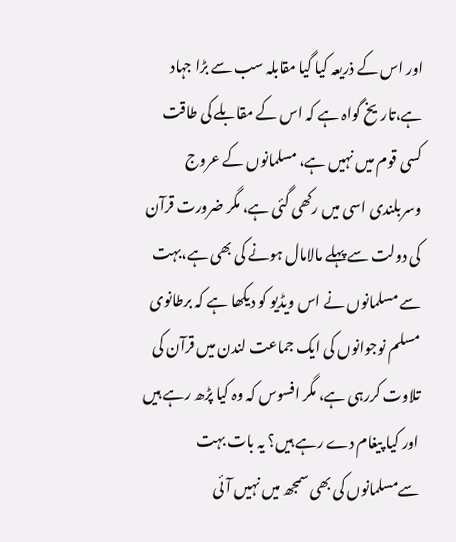اور اس کے ذریعہ کیا گیا مقابلہ سب سے بڑا جہاد ہے،تاریخ گواہ ہے کہ اس کے مقابلے کی طاقت کسی قوم میں نہیں ہے، مسلمانوں کے عروج وسربلندی اسی میں رکھی گئی ہے، مگر ضرورت قرآن کی دولت سے پہلے مالامال ہونے کی بھی ہے،بہت سے مسلمانوں نے اس ویڈیو کو دیکھا ہے کہ برطانوی مسلم نوجوانوں کی ایک جماعت لندن میں قرآن کی تلاوت کررہی ہے، مگر افسوس کہ وہ کیا پڑھ رہے ہیں اور کیا پیغام دے رہے ہیں؟ یہ بات بہت سےمسلمانوں کی بھی سمجھ میں نہیں آئی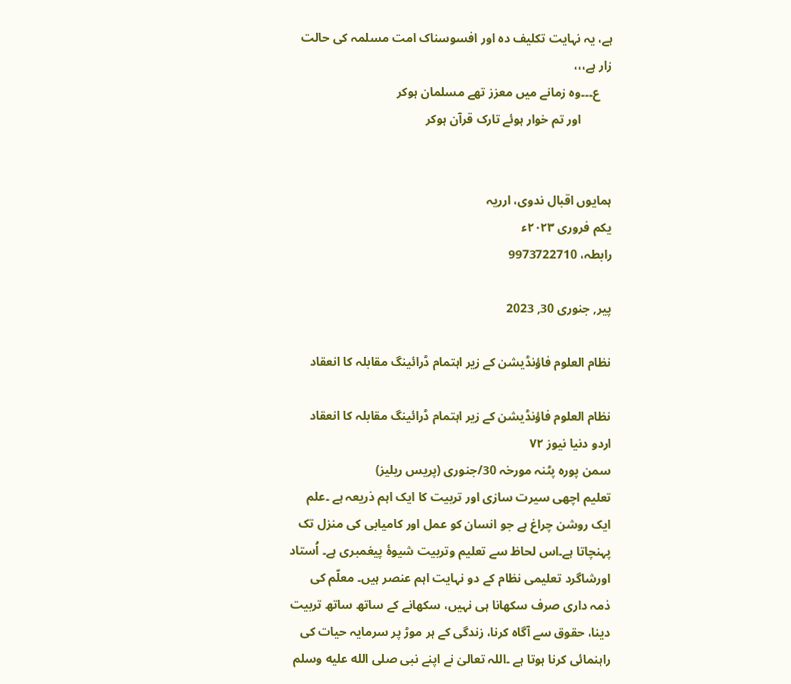ہے، یہ نہایت تکلیف دہ اور افسوسناک امت مسلمہ کی حالت زار ہے،،،
    ع۔۔۔وہ زمانے میں معزز تھے مسلمان ہوکر
          اور تم خوار ہوئے تارک قرآن ہوکر


ہمایوں اقبال ندوی، ارریہ
یکم فروری ۲۰۲۳ء
رابطہ، 9973722710

پیر, جنوری 30, 2023

نظام العلوم فاؤنڈیشن کے زیر اہتمام ڈرائینگ مقابلہ کا انعقاد

نظام العلوم فاؤنڈیشن کے زیر اہتمام ڈرائینگ مقابلہ کا انعقاد
اردو دنیا نیوز ٧٢
سمن پورہ پٹنہ مورخہ 30/جنوری (پریس ریلیز)
تعلیم اچھی سیرت سازی اور تربیت کا ایک اہم ذریعہ ہے ۔علم ایک روشن چراغ ہے جو انسان کو عمل اور کامیابی کی منزل تک پہنچاتا ہے۔اس لحاظ سے تعلیم وتربیت شیوۂ پیغمبری ہے۔ اُستاد اورشاگرد تعلیمی نظام کے دو نہایت اہم عنصر ہیں۔ معلّم کی ذمہ داری صرف سکھانا ہی نہیں، سکھانے کے ساتھ ساتھ تربیت دینا، حقوق سے آگاہ کرنا، زندگی کے ہر موڑ پر سرمایہ حیات کی راہنمائی کرنا ہوتا ہے ۔اللہ تعالیٰ نے اپنے نبی صلى الله عليه وسلم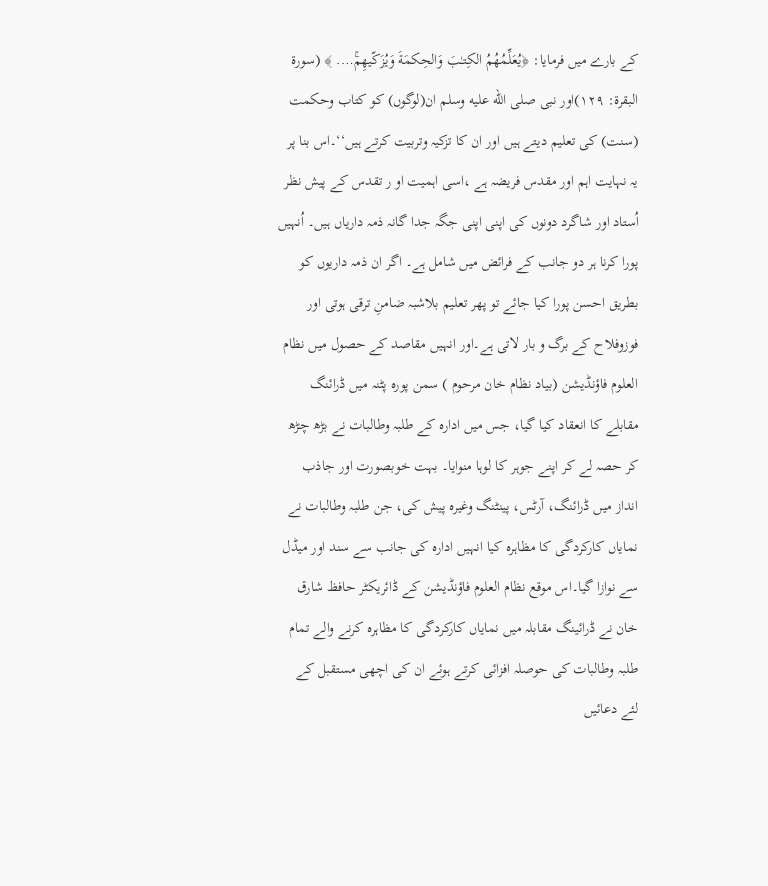کے بارے میں فرمایا: ﴿يُعَلِّمُهُمُ الكِتـٰبَ وَالحِكمَةَ وَيُزَكّيهِمۚ…. ﴾ (سورة البقرة: ١٢٩)اور نبی صلى الله عليه وسلم ان(لوگوں) کو کتاب وحکمت (سنت) کی تعلیم دیتے ہیں اور ان کا تزکیہ وتربیت کرتے ہیں‘‘۔اس بنا پر یہ نہایت اہم اور مقدس فریضہ ہے ،اسی اہمیت او ر تقدس کے پیش نظر اُستاد اور شاگرد دونوں کی اپنی اپنی جگہ جدا گانہ ذمہ داریاں ہیں۔ اُنہیں پورا کرنا ہر دو جانب کے فرائض میں شامل ہے۔ اگر ان ذمہ داریوں کو بطریق احسن پورا کیا جائے تو پھر تعلیم بلاشبہ ضامنِ ترقی ہوتی اور فوزوفلاح کے برگ و بار لاتی ہے۔اور انہیں مقاصد کے حصول میں نظام العلوم فاؤنڈیشن (بیاد نظام خان مرحوم ) سمن پورہ پٹنہ میں ڈرائنگ مقابلے کا انعقاد کیا گیا، جس میں ادارہ کے طلبہ وطالبات نے بڑھ چڑھ کر حصہ لے کر اپنے جوہر کا لوہا منوایا۔ بہت خوبصورت اور جاذب انداز میں ڈرائنگ، آرٹس، پینٹنگ وغیرہ پیش کی، جن طلبہ وطالبات نے نمایاں کارکردگی کا مظاہرہ کیا انہیں ادارہ کی جانب سے سند اور میڈل سے نوازا گیا۔اس موقع نظام العلوم فاؤنڈیشن کے ڈائریکٹر حافظ شارق خان نے ڈرائینگ مقابلہ میں نمایاں کارکردگی کا مظاہرہ کرنے والے تمام طلبہ وطالبات کی حوصلہ افزائی کرتے ہوئے ان کی اچھی مستقبل کے لئے دعائیں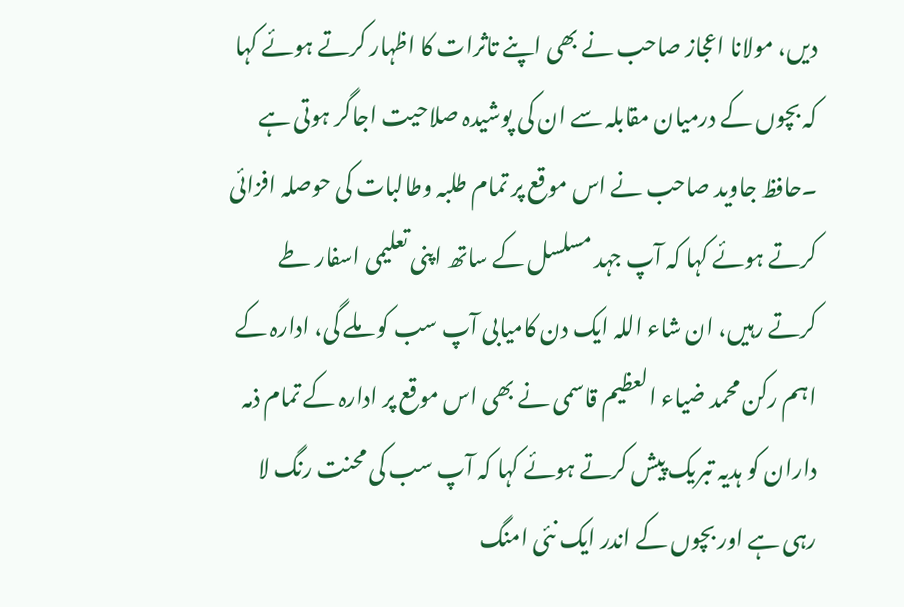دیں، مولانا اعجاز صاحب نے بھی اپنے تاثرات کا اظہار کرتے ہوئے کہا کہ بچوں کے درمیان مقابلہ سے ان کی پوشیدہ صلاحیت اجاگر ہوتی ہے ۔حافظ جاوید صاحب نے اس موقع پر تمام طلبہ وطالبات کی حوصلہ افزائی کرتے ہوئے کہا کہ آپ جہد مسلسل کے ساتھ اپنی تعلیمی اسفار طے کرتے رہیں، ان شاء اللہ ایک دن کامیابی آپ سب کو ملے گی، ادارہ کے اہم رکن محمد ضیاء العظیم قاسمی نے بھی اس موقع پر ادارہ کے تمام ذمہ داران کو ہدیہ تبریک پیش کرتے ہوئے کہا کہ آپ سب کی محنت رنگ لا رہی ہے اور بچوں کے اندر ایک نئی امنگ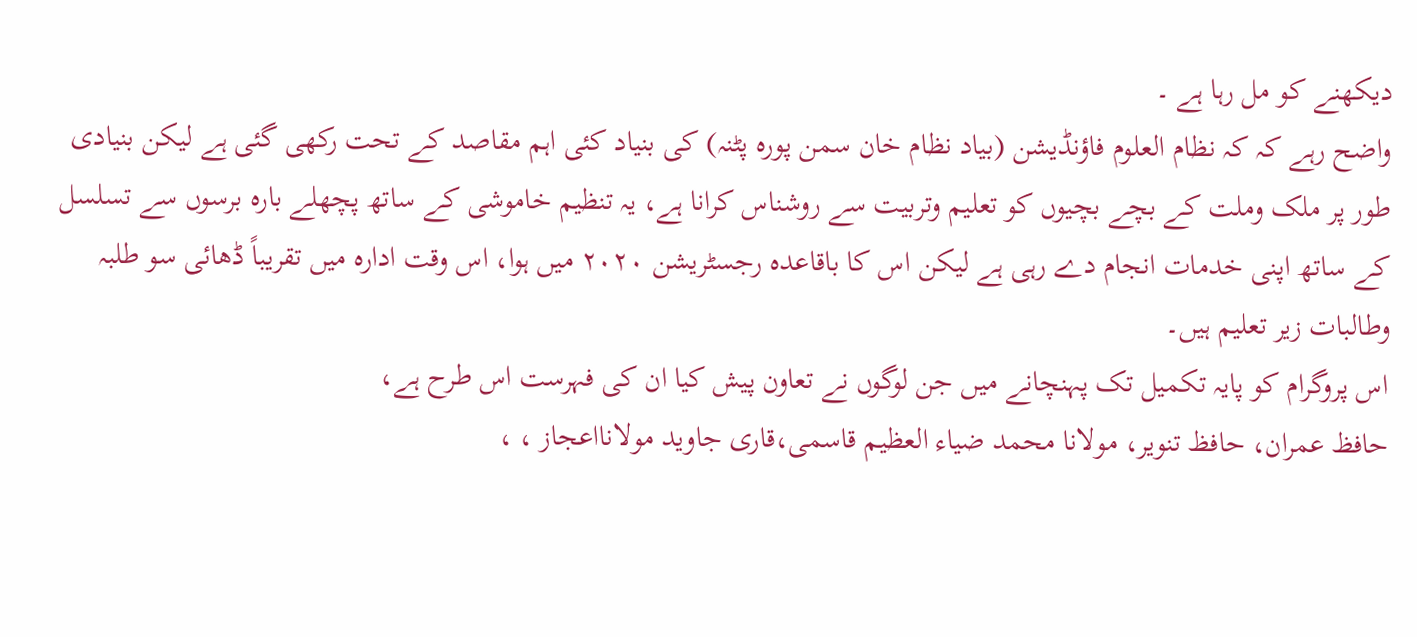دیکھنے کو مل رہا ہے ۔
واضح رہے کہ کہ نظام العلوم فاؤنڈیشن (بیاد نظام خان سمن پورہ پٹنہ) کی بنیاد کئی اہم مقاصد کے تحت رکھی گئی ہے لیکن بنیادی طور پر ملک وملت کے بچے بچیوں کو تعلیم وتربیت سے روشناس کرانا ہے، یہ تنظیم خاموشی کے ساتھ پچھلے بارہ برسوں سے تسلسل کے ساتھ اپنی خدمات انجام دے رہی ہے لیکن اس کا باقاعدہ رجسٹریشن ٢٠٢٠ میں ہوا، اس وقت ادارہ میں تقریباً ڈھائی سو طلبہ وطالبات زیر تعلیم ہیں۔
اس پروگرام کو پایہ تکمیل تک پہنچانے میں جن لوگوں نے تعاون پیش کیا ان کی فہرست اس طرح ہے،
حافظ عمران، حافظ تنویر، مولانا محمد ضیاء العظیم قاسمی،قاری جاوید مولانااعجاز ، ،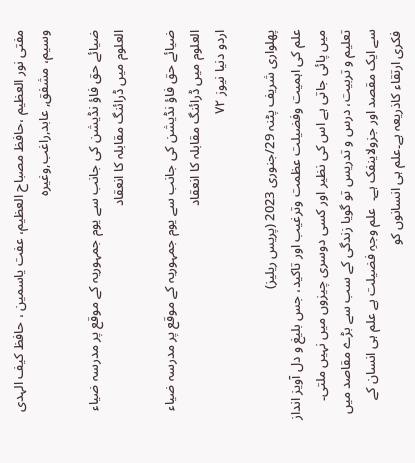مفتی نور العظیم ،حافظ مصباح العظیم، عفت یاسمین ، حافظ کیف الہدی وسیم، مشفق, عابد,راغب,وغیرہ

ضیائے حق فاؤ نڈیشن کی جانب سے یوم جمہوریہ کے موقع پر مدرسہ ضیاء العلوم میں ڈرائنگ مقابلہ کا انعقاد

ضیائے حق فاؤ نڈیشن کی جانب سے یوم جمہوریہ کے موقع پر مدرسہ ضیاء العلوم میں ڈرائنگ مقابلہ کا انعقاد
اردو دنیا نیوز ٧٢

پھلواری شریف پٹنہ 29/جنوری 2023 (پریس ریلیز)
علم کی اہمیت وفضیلت عظمت وترغیب اور تاکید، جس بلیغ و دل آویز انداز میں پائی جاتی ہے اس کی نظیر اور کسی دوسری چیزوں میں نہیں ملتی۔ تعلیم و تربیت، درس و تدریس تو گویا زندگی کے سب سے بڑے مقاصد میں سے ایک مقصد اور جزولاینفک ہے۔  علم وجہِ فضیلت ہے علم ہی انسان کے فکری ارتقاء کاذریعہ ہے۔علم ہی انسانوں کو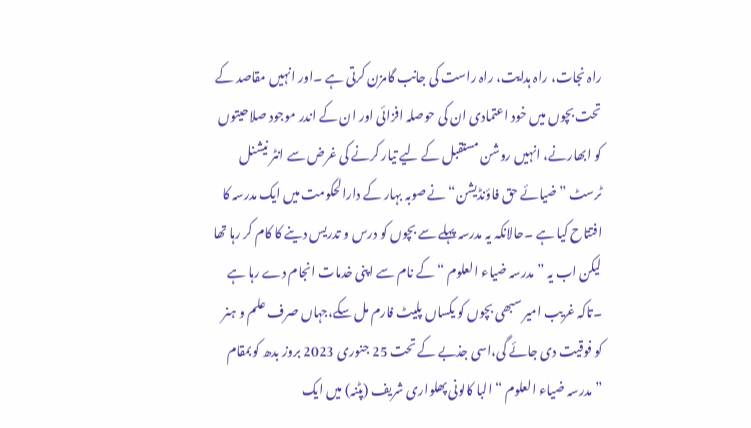راہ نجات، راہ ہدایت، راہ راست کی جانب گامزن کرتی ہے ۔اور انہیں مقاصد کے تحت بچوں میں خود اعتمادی ان کی حوصلہ افزائی اور ان کے اندر موجود صلاحیتوں کو ابھارنے، انہیں روشن مستقبل کے لیے تیار کرنے کی غرض سے انٹر نیشنل ٹرسٹ ”ضیائے حق فاؤنڈیشن“نےصوبہ بہار کے دارالحکومت میں ایک مدرسہ کا افتتاح کیا ہے ۔حالانکہ یہ مدرسہ پہلے سے بچوں کو درس و تدریس دینے کا کام کر رہا تھا لیکن اب یہ ”مدرسہ ضیاء العلوم “ کے نام سے اپنی خدمات انجام دے رہا ہے ۔تاکہ غریب امیر سبھی بچوں کو یکساں پلیٹ فارم مل سکے،جہاں صرف علم و ہنر کو فوقیت دی جائے گی،اسی جذبے کے تحت 25 جنوری 2023 بروز بدھ کوبمقام ”مدرسہ ضیاء العلوم “ البا کالونی پھلواری شریف (پٹنہ) میں ایک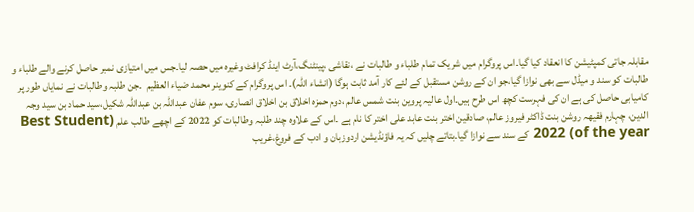مقابلہ جاتی کمپٹیشن کا انعقاد کیا گیا۔اس پروگرام میں شریک تمام طلباء و طالبات نے ،نقاشی ،پینٹنگ،آرٹ اینڈ کرافٹ وغیرہ میں حصہ لیا۔جس میں امتیازی نمبر حاصل کرنے والے طلباء و طالبات کو سند و میڈل سے بھی نوازا گیا،جو ان کے روشن مستقبل کے لئے کار آمد ثابت ہوگا (انشاء اللہ)۔ اس پروگرام کے کنوینر محمد ضیاء العظیم  ۔جن طلبہ وطالبات نے نمایاں طور پر کامیابی حاصل کی ہے ان کی فہرست کچھ اس طرح ہیں۔اول عالیہ پروین بنت شمس عالم ،دوم حمزہ اخلاق بن اخلاق انصاری، سوم عفان عبداللہ بن عبداللہ شکیل،سید حماد بن سید وجہ الدین، چہارم فقیھہ روشن بنت ڈاکٹر فیروز عالم، صادقین اختر بنت عابد علی اختر کا نام ہے ۔اس کے علاوہ چند طلبہ وطالبات کو 2022 کے اچھے طالب علم (Best Student of the year) 2022 کے سند سے نوازا گیا۔بتاتے چلیں کہ یہ فاؤنڈیشن اردوزبان و ادب کے فروغ،غریب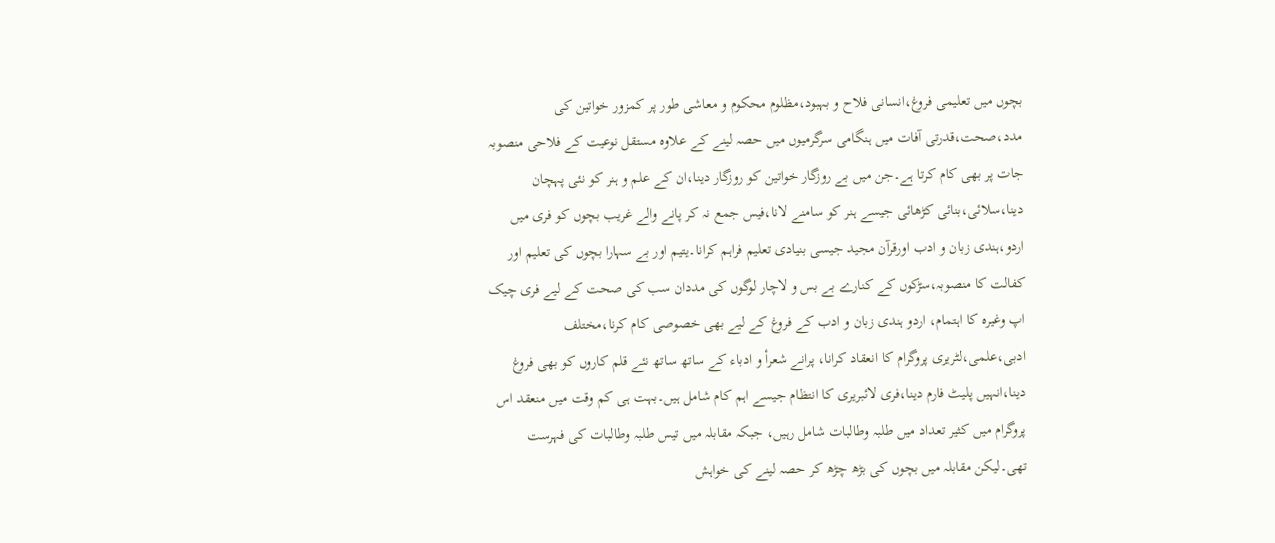بچوں میں تعلیمی فروغ،انسانی فلاح و بہبود،مظلوم محکوم و معاشی طور پر کمزور خواتین کی مدد،صحت،قدرتی آفات میں ہنگامی سرگرمیوں میں حصہ لینے کے علاوہ مستقل نوعیت کے فلاحی منصوبہ جات پر بھی کام کرتا ہے۔جن میں بے روزگار خواتین کو روزگار دینا،ان کے علم و ہنر کو نئی پہچان دینا،سلائی،بنائی کڑھائی جیسے ہنر کو سامنے لانا،فیس جمع نہ کر پانے والے غریب بچوں کو فری میں اردو،ہندی زبان و ادب اورقرآن مجید جیسی بنیادی تعلیم فراہم کرانا۔یتیم اور بے سہارا بچوں کی تعلیم اور کفالت کا منصوبہ،سڑکوں کے کنارے بے بس و لاچار لوگوں کی مددان سب کی صحت کے لیے فری چیک اپ وغیرہ کا اہتمام، اردو ہندی زبان و ادب کے فروغ کے لیے بھی خصوصی کام کرنا،مختلف ادبی،علمی،لٹریری پروگرام کا انعقاد کرانا، پرانے شعرأ و ادباء کے ساتھ ساتھ نئے قلم کاروں کو بھی فروغ دینا،انہیں پلیٹ فارم دینا،فری لائبریری کا انتظام جیسے اہم کام شامل ہیں۔بہت ہی کم وقت میں منعقد اس پروگرام میں کثیر تعداد میں طلبہ وطالبات شامل رہیں، جبکہ مقابلہ میں تیس طلبہ وطالبات کی فہرست تھی۔لیکن مقابلہ میں بچوں کی بڑھ چڑھ کر حصہ لینے کی خواہش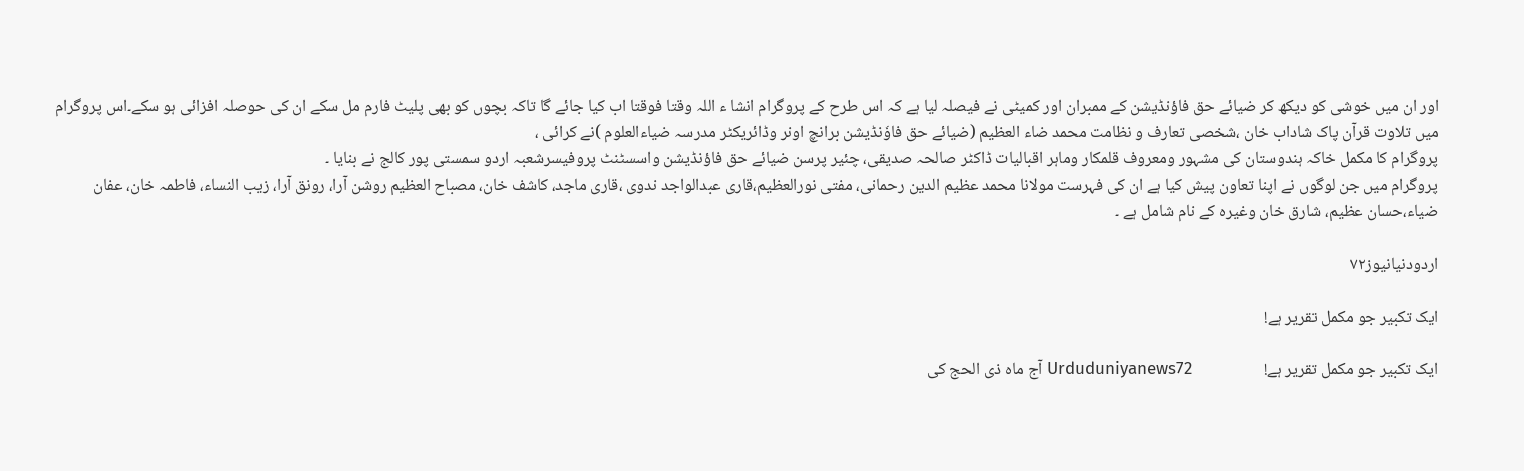اور ان میں خوشی کو دیکھ کر ضیائے حق فاؤنڈیشن کے ممبران اور کمیٹی نے فیصلہ لیا ہے کہ اس طرح کے پروگرام انشا ء اللہ وقتا فوقتا اب کیا جائے گا تاکہ بچوں کو بھی پلیٹ فارم مل سکے ان کی حوصلہ افزائی ہو سکے۔اس پروگرام میں تلاوت قرآن پاک شاداب خان ،شخصی تعارف و نظامت محمد ضاء العظیم (ضیائے حق فاوٗنڈیشن برانچ اونر وڈائریکٹر مدرسہ ضیاءالعلوم )نے کرائی ،
پروگرام کا مکمل خاکہ ہندوستان کی مشہور ومعروف قلمکار وماہر اقبالیات ڈاکٹر صالحہ صدیقی، چئیر پرسن ضیائے حق فاؤنڈیشن واسسٹنٹ پروفیسرشعبہ اردو سمستی پور کالج نے بنایا ۔
پروگرام میں جن لوگوں نے اپنا تعاون پیش کیا ہے ان کی فہرست مولانا محمد عظیم الدین رحمانی، مفتی نورالعظیم،قاری عبدالواجد ندوی ،قاری ماجد، کاشف خان، مصباح العظیم روشن آرا، رونق آرا، زیب النساء، فاطمہ خان، عفان ضیاء،حسان عظیم، شارق خان وغیرہ کے نام شامل ہے ۔

اردودنیانیوز۷۲

ایک تکبیر جو مکمل تقریر ہے!

ایک تکبیر جو مکمل تقریر ہے!                   Urduduniyanews72 آج ماہ ذی الحج کی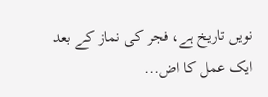نویں تاریخ ہے، فجر کی نماز کے بعد ایک عمل کا اض...